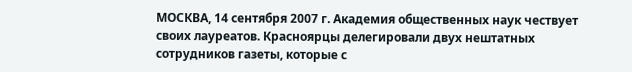МОСКВА, 14 сентября 2007 г. Академия общественных наук чествует своих лауреатов. Красноярцы делегировали двух нештатных сотрудников газеты, которые с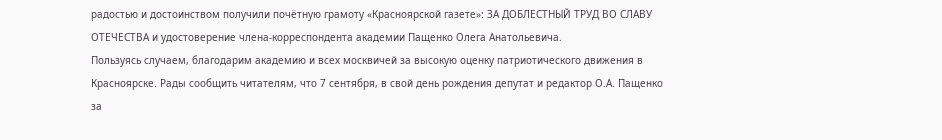радостью и достоинством получили почётную грамоту «Красноярской газете»: ЗА ДОБЛЕСТНЫЙ ТРУД ВО СЛАВУ ОТЕЧЕСТВА и удостоверение члена-корреспондента академии Пащенко Олега Анатольевича.
Пользуясь случаем, благодарим академию и всех москвичей за высокую оценку патриотического движения в Красноярске. Рады сообщить читателям, что 7 сентября, в свой день рождения депутат и редактор О.А. Пащенко за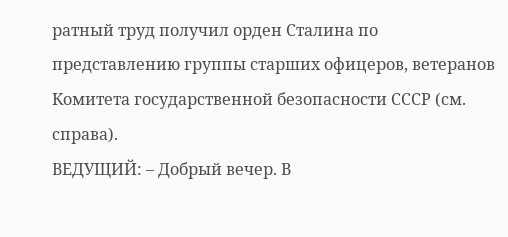ратный труд получил орден Сталина по представлению группы старших офицеров, ветеранов Комитета государственной безопасности СССР (см. справа).
ВЕДУЩИЙ: – Добрый вечер. В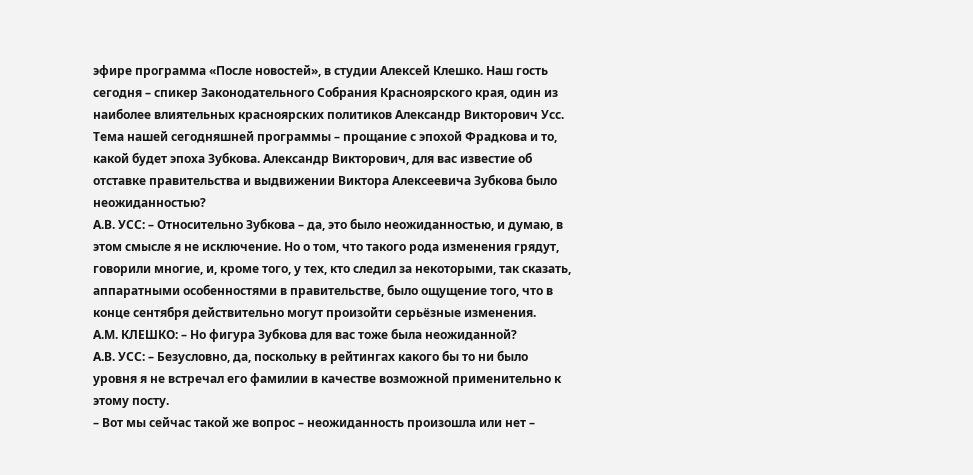эфире программа «После новостей», в студии Алексей Клешко. Наш гость сегодня – спикер Законодательного Собрания Красноярского края, один из наиболее влиятельных красноярских политиков Александр Викторович Усс. Тема нашей сегодняшней программы – прощание с эпохой Фрадкова и то, какой будет эпоха Зубкова. Александр Викторович, для вас известие об отставке правительства и выдвижении Виктора Алексеевича Зубкова было неожиданностью?
А.В. УСС: – Относительно Зубкова – да, это было неожиданностью, и думаю, в этом смысле я не исключение. Но о том, что такого рода изменения грядут, говорили многие, и, кроме того, у тех, кто следил за некоторыми, так сказать, аппаратными особенностями в правительстве, было ощущение того, что в конце сентября действительно могут произойти серьёзные изменения.
А.М. КЛЕШКО: – Но фигура Зубкова для вас тоже была неожиданной?
А.В. УСС: – Безусловно, да, поскольку в рейтингах какого бы то ни было уровня я не встречал его фамилии в качестве возможной применительно к этому посту.
– Вот мы сейчас такой же вопрос – неожиданность произошла или нет –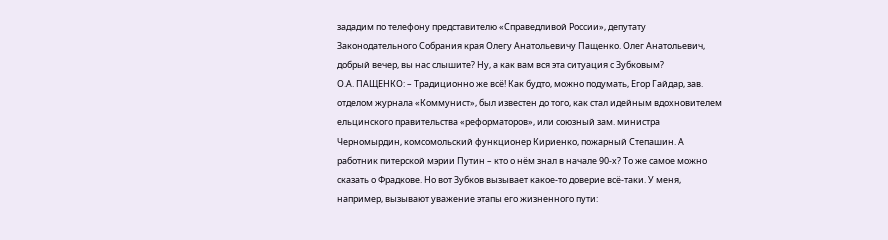зададим по телефону представителю «Справедливой России», депутату Законодательного Собрания края Олегу Анатольевичу Пащенко. Олег Анатольевич, добрый вечер, вы нас слышите? Ну, а как вам вся эта ситуация с Зубковым?
О.А. ПАЩЕНКО: – Традиционно же всё! Как будто, можно подумать, Егор Гайдар, зав. отделом журнала «Коммунист», был известен до того, как стал идейным вдохновителем ельцинского правительства «реформаторов», или союзный зам. министра Черномырдин, комсомольский функционер Кириенко, пожарный Степашин. А работник питерской мэрии Путин – кто о нём знал в начале 90-х? То же самое можно сказать о Фрадкове. Но вот Зубков вызывает какое-то доверие всё-таки. У меня, например, вызывают уважение этапы его жизненного пути: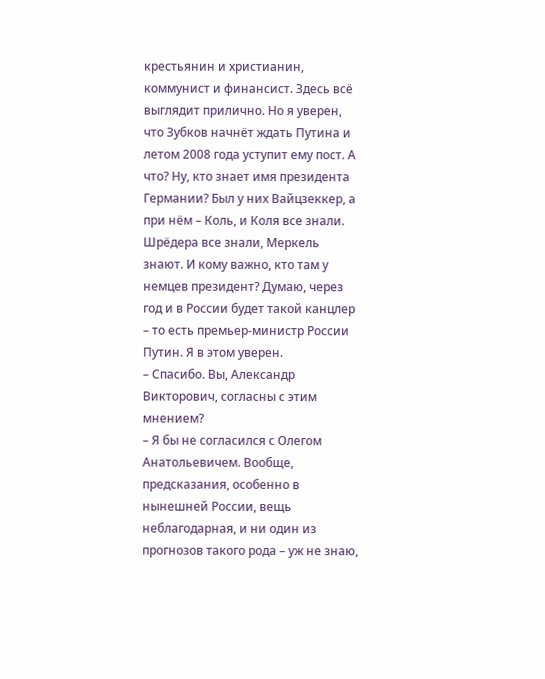крестьянин и христианин, коммунист и финансист. Здесь всё выглядит прилично. Но я уверен, что Зубков начнёт ждать Путина и летом 2008 года уступит ему пост. А что? Ну, кто знает имя президента Германии? Был у них Вайцзеккер, а при нём – Коль, и Коля все знали. Шрёдера все знали, Меркель знают. И кому важно, кто там у немцев президент? Думаю, через год и в России будет такой канцлер – то есть премьер-министр России Путин. Я в этом уверен.
– Спасибо. Вы, Александр Викторович, согласны с этим мнением?
– Я бы не согласился с Олегом Анатольевичем. Вообще, предсказания, особенно в нынешней России, вещь неблагодарная, и ни один из прогнозов такого рода – уж не знаю,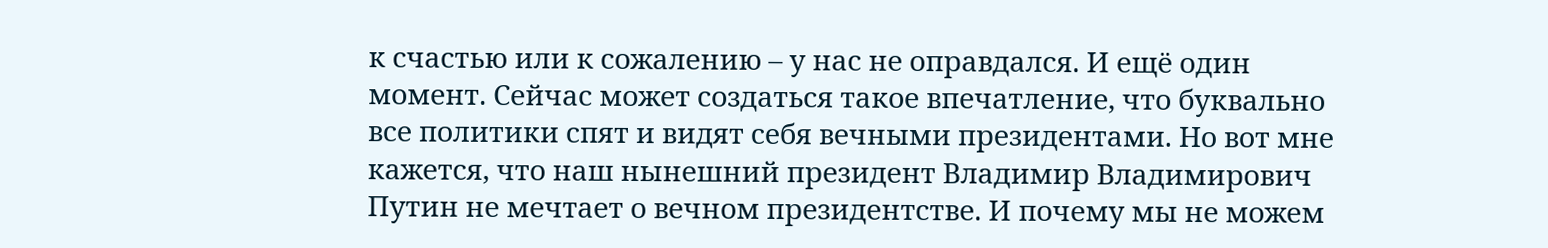к счастью или к сожалению – у нас не оправдался. И ещё один момент. Сейчас может создаться такое впечатление, что буквально все политики спят и видят себя вечными президентами. Но вот мне кажется, что наш нынешний президент Владимир Владимирович Путин не мечтает о вечном президентстве. И почему мы не можем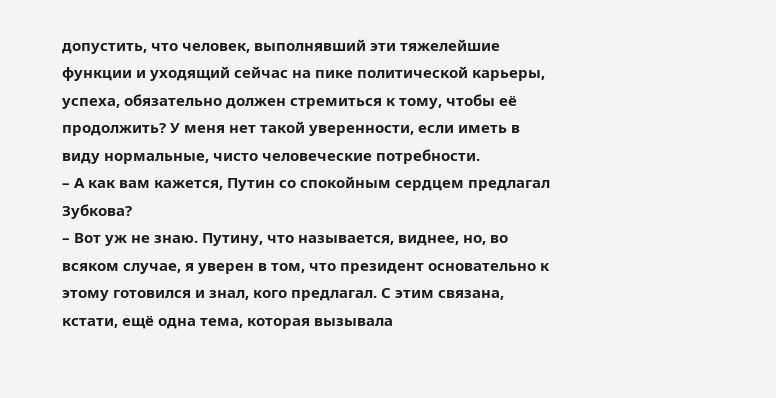допустить, что человек, выполнявший эти тяжелейшие функции и уходящий сейчас на пике политической карьеры, успеха, обязательно должен стремиться к тому, чтобы её продолжить? У меня нет такой уверенности, если иметь в виду нормальные, чисто человеческие потребности.
– А как вам кажется, Путин со спокойным сердцем предлагал Зубкова?
– Вот уж не знаю. Путину, что называется, виднее, но, во всяком случае, я уверен в том, что президент основательно к этому готовился и знал, кого предлагал. С этим связана, кстати, ещё одна тема, которая вызывала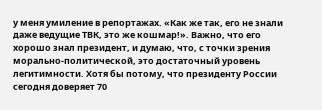у меня умиление в репортажах. «Как же так, его не знали даже ведущие ТВК, это же кошмар!». Важно, что его хорошо знал президент, и думаю, что, с точки зрения морально-политической, это достаточный уровень легитимности. Хотя бы потому, что президенту России сегодня доверяет 70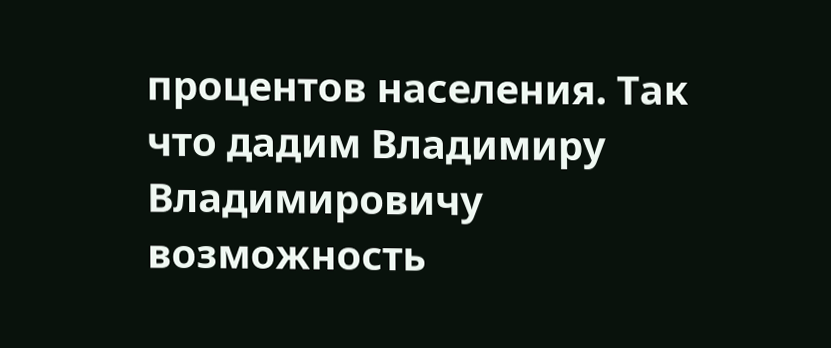процентов населения. Так что дадим Владимиру Владимировичу возможность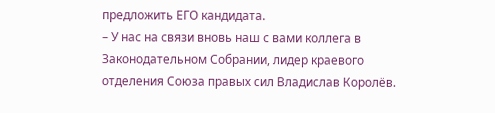предложить ЕГО кандидата.
– У нас на связи вновь наш с вами коллега в Законодательном Собрании, лидер краевого отделения Союза правых сил Владислав Королёв.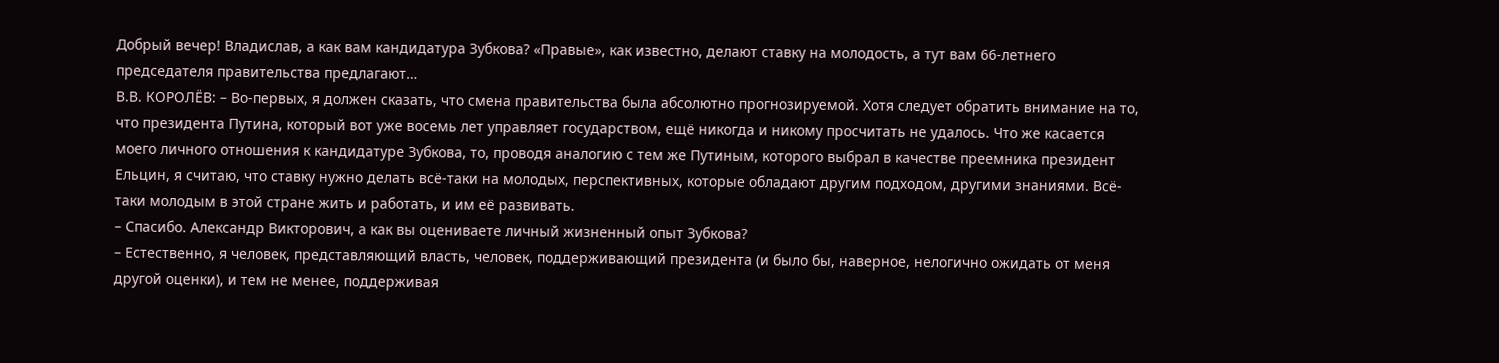Добрый вечер! Владислав, а как вам кандидатура Зубкова? «Правые», как известно, делают ставку на молодость, а тут вам 66-летнего председателя правительства предлагают…
В.В. КОРОЛЁВ: – Во-первых, я должен сказать, что смена правительства была абсолютно прогнозируемой. Хотя следует обратить внимание на то, что президента Путина, который вот уже восемь лет управляет государством, ещё никогда и никому просчитать не удалось. Что же касается моего личного отношения к кандидатуре Зубкова, то, проводя аналогию с тем же Путиным, которого выбрал в качестве преемника президент Ельцин, я считаю, что ставку нужно делать всё-таки на молодых, перспективных, которые обладают другим подходом, другими знаниями. Всё-таки молодым в этой стране жить и работать, и им её развивать.
– Спасибо. Александр Викторович, а как вы оцениваете личный жизненный опыт Зубкова?
– Естественно, я человек, представляющий власть, человек, поддерживающий президента (и было бы, наверное, нелогично ожидать от меня другой оценки), и тем не менее, поддерживая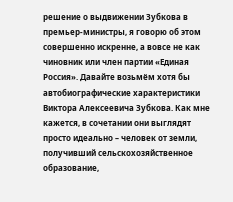решение о выдвижении Зубкова в премьер-министры, я говорю об этом совершенно искренне, а вовсе не как чиновник или член партии «Единая Россия». Давайте возьмём хотя бы автобиографические характеристики Виктора Алексеевича Зубкова. Как мне кажется, в сочетании они выглядят просто идеально – человек от земли, получивший сельскохозяйственное образование,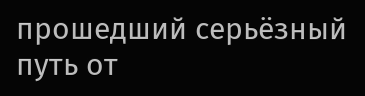прошедший серьёзный путь от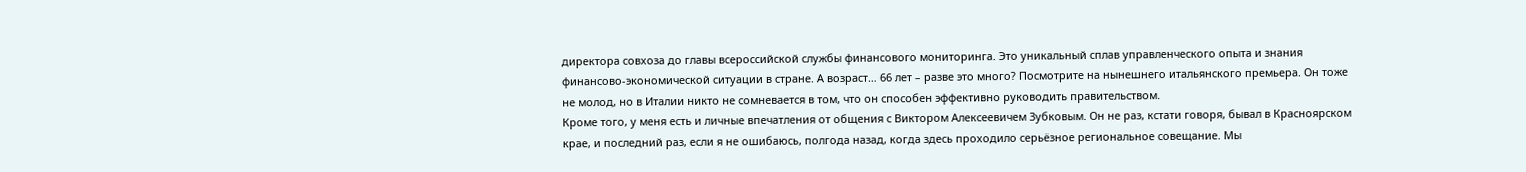директора совхоза до главы всероссийской службы финансового мониторинга. Это уникальный сплав управленческого опыта и знания финансово-экономической ситуации в стране. А возраст… 66 лет – разве это много? Посмотрите на нынешнего итальянского премьера. Он тоже не молод, но в Италии никто не сомневается в том, что он способен эффективно руководить правительством.
Кроме того, у меня есть и личные впечатления от общения с Виктором Алексеевичем Зубковым. Он не раз, кстати говоря, бывал в Красноярском крае, и последний раз, если я не ошибаюсь, полгода назад, когда здесь проходило серьёзное региональное совещание. Мы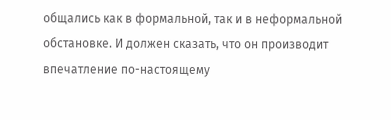общались как в формальной, так и в неформальной обстановке. И должен сказать, что он производит впечатление по-настоящему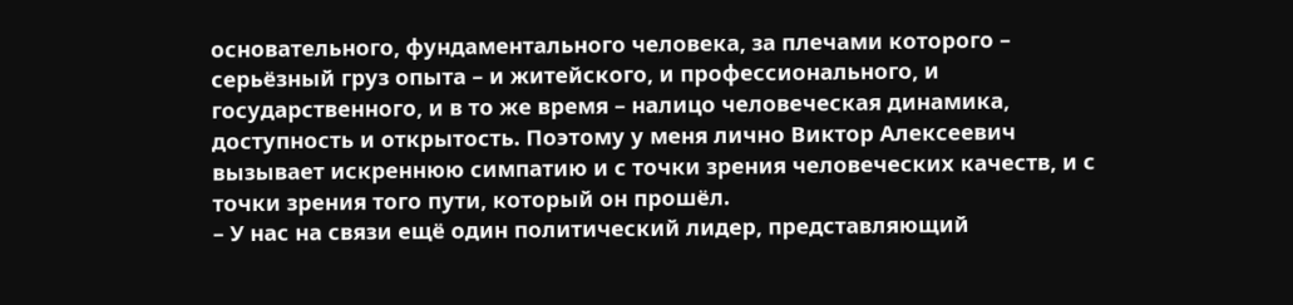основательного, фундаментального человека, за плечами которого – серьёзный груз опыта – и житейского, и профессионального, и государственного, и в то же время – налицо человеческая динамика, доступность и открытость. Поэтому у меня лично Виктор Алексеевич вызывает искреннюю симпатию и с точки зрения человеческих качеств, и с точки зрения того пути, который он прошёл.
– У нас на связи ещё один политический лидер, представляющий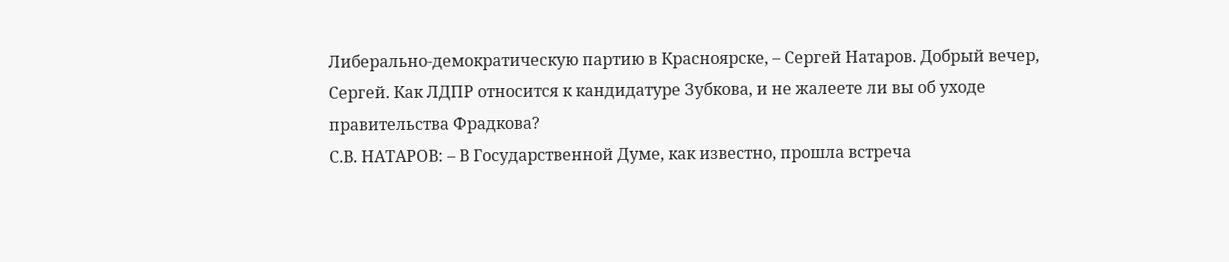Либерально-демократическую партию в Красноярске, – Сергей Натаров. Добрый вечер, Сергей. Как ЛДПР относится к кандидатуре Зубкова, и не жалеете ли вы об уходе правительства Фрадкова?
С.В. НАТАРОВ: – В Государственной Думе, как известно, прошла встреча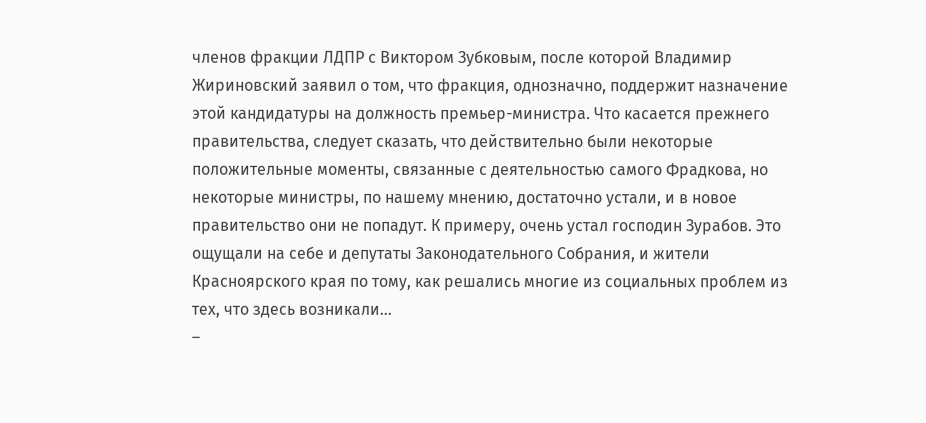членов фракции ЛДПР с Виктором Зубковым, после которой Владимир Жириновский заявил о том, что фракция, однозначно, поддержит назначение этой кандидатуры на должность премьер-министра. Что касается прежнего правительства, следует сказать, что действительно были некоторые положительные моменты, связанные с деятельностью самого Фрадкова, но некоторые министры, по нашему мнению, достаточно устали, и в новое правительство они не попадут. К примеру, очень устал господин Зурабов. Это ощущали на себе и депутаты Законодательного Собрания, и жители Красноярского края по тому, как решались многие из социальных проблем из тех, что здесь возникали…
–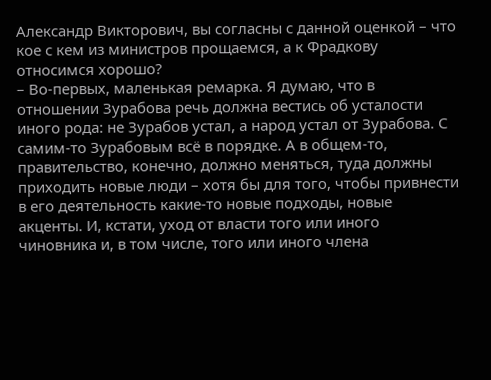Александр Викторович, вы согласны с данной оценкой – что кое с кем из министров прощаемся, а к Фрадкову относимся хорошо?
– Во-первых, маленькая ремарка. Я думаю, что в отношении Зурабова речь должна вестись об усталости иного рода: не Зурабов устал, а народ устал от Зурабова. С самим-то Зурабовым всё в порядке. А в общем-то, правительство, конечно, должно меняться, туда должны приходить новые люди – хотя бы для того, чтобы привнести в его деятельность какие-то новые подходы, новые акценты. И, кстати, уход от власти того или иного чиновника и, в том числе, того или иного члена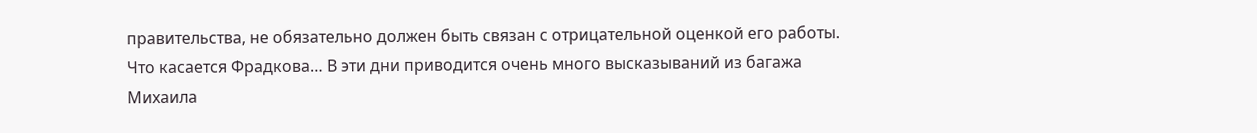правительства, не обязательно должен быть связан с отрицательной оценкой его работы.
Что касается Фрадкова… В эти дни приводится очень много высказываний из багажа Михаила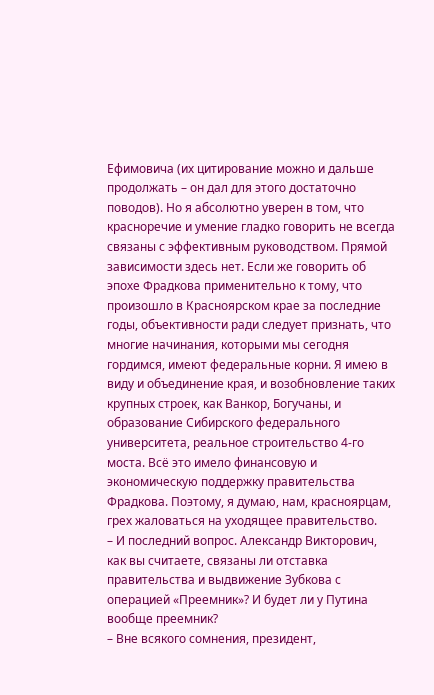Ефимовича (их цитирование можно и дальше продолжать – он дал для этого достаточно поводов). Но я абсолютно уверен в том, что красноречие и умение гладко говорить не всегда связаны с эффективным руководством. Прямой зависимости здесь нет. Если же говорить об эпохе Фрадкова применительно к тому, что произошло в Красноярском крае за последние годы, объективности ради следует признать, что многие начинания, которыми мы сегодня гордимся, имеют федеральные корни. Я имею в виду и объединение края, и возобновление таких крупных строек, как Ванкор, Богучаны, и образование Сибирского федерального университета, реальное строительство 4-го моста. Всё это имело финансовую и экономическую поддержку правительства Фрадкова. Поэтому, я думаю, нам, красноярцам, грех жаловаться на уходящее правительство.
– И последний вопрос. Александр Викторович, как вы считаете, связаны ли отставка правительства и выдвижение Зубкова с операцией «Преемник»? И будет ли у Путина вообще преемник?
– Вне всякого сомнения, президент,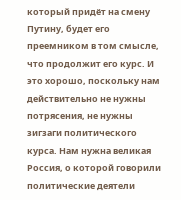который придёт на смену Путину, будет его преемником в том смысле, что продолжит его курс. И это хорошо, поскольку нам действительно не нужны потрясения, не нужны зигзаги политического курса. Нам нужна великая Россия, о которой говорили политические деятели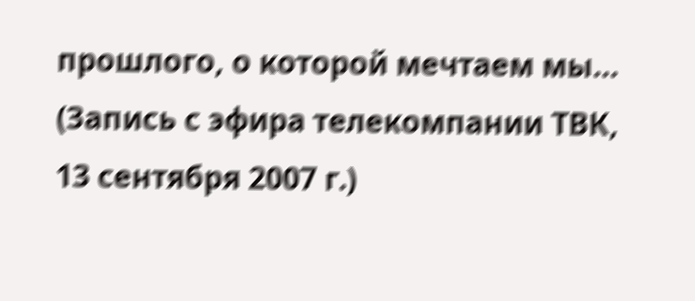прошлого, о которой мечтаем мы…
(Запись с эфира телекомпании ТВК, 13 сентября 2007 г.)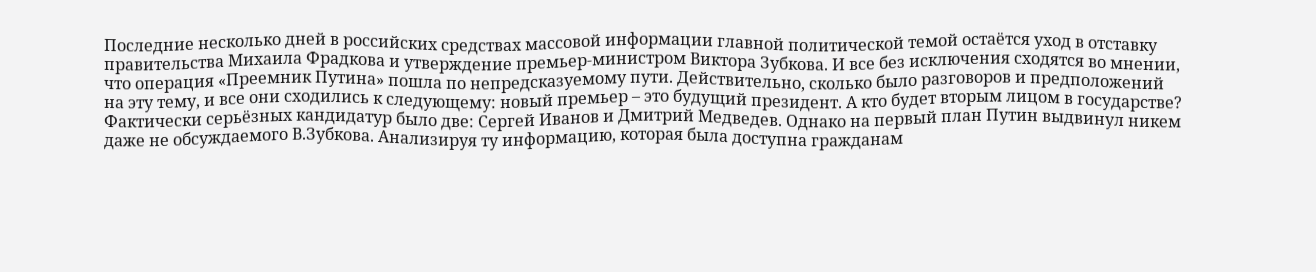Последние несколько дней в российских средствах массовой информации главной политической темой остаётся уход в отставку правительства Михаила Фрадкова и утверждение премьер-министром Виктора Зубкова. И все без исключения сходятся во мнении, что операция «Преемник Путина» пошла по непредсказуемому пути. Действительно, сколько было разговоров и предположений на эту тему, и все они сходились к следующему: новый премьер – это будущий президент. А кто будет вторым лицом в государстве? Фактически серьёзных кандидатур было две: Сергей Иванов и Дмитрий Медведев. Однако на первый план Путин выдвинул никем даже не обсуждаемого В.Зубкова. Анализируя ту информацию, которая была доступна гражданам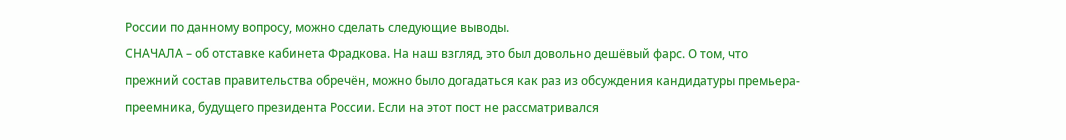России по данному вопросу, можно сделать следующие выводы.
СНАЧАЛА – об отставке кабинета Фрадкова. На наш взгляд, это был довольно дешёвый фарс. О том, что прежний состав правительства обречён, можно было догадаться как раз из обсуждения кандидатуры премьера-преемника, будущего президента России. Если на этот пост не рассматривался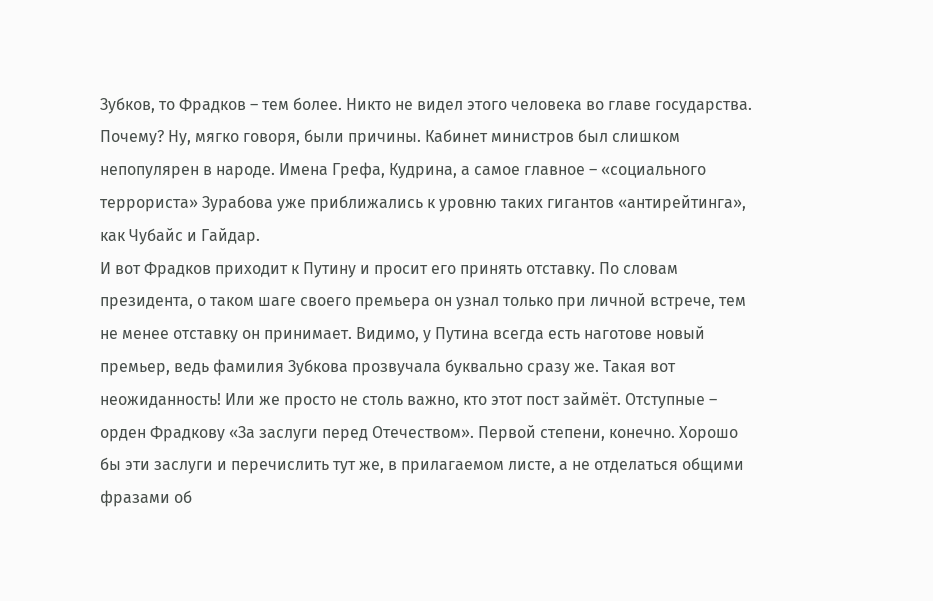Зубков, то Фрадков – тем более. Никто не видел этого человека во главе государства. Почему? Ну, мягко говоря, были причины. Кабинет министров был слишком непопулярен в народе. Имена Грефа, Кудрина, а самое главное – «социального террориста» Зурабова уже приближались к уровню таких гигантов «антирейтинга», как Чубайс и Гайдар.
И вот Фрадков приходит к Путину и просит его принять отставку. По словам президента, о таком шаге своего премьера он узнал только при личной встрече, тем не менее отставку он принимает. Видимо, у Путина всегда есть наготове новый премьер, ведь фамилия Зубкова прозвучала буквально сразу же. Такая вот неожиданность! Или же просто не столь важно, кто этот пост займёт. Отступные – орден Фрадкову «За заслуги перед Отечеством». Первой степени, конечно. Хорошо бы эти заслуги и перечислить тут же, в прилагаемом листе, а не отделаться общими фразами об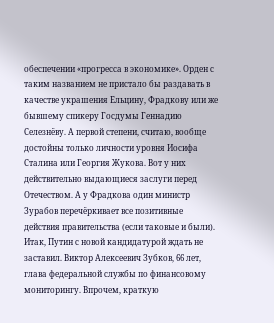обеспечении «прогресса в экономике». Орден с таким названием не пристало бы раздавать в качестве украшения Ельцину, Фрадкову или же бывшему спикеру Госдумы Геннадию Селезнёву. А первой степени, считаю, вообще достойны только личности уровня Иосифа Сталина или Георгия Жукова. Вот у них действительно выдающиеся заслуги перед Отечеством. А у Фрадкова один министр Зурабов перечёркивает все позитивные действия правительства (если таковые и были).
Итак, Путин с новой кандидатурой ждать не заставил. Виктор Алексеевич Зубков, 66 лет, глава федеральной службы по финансовому мониторингу. Впрочем, краткую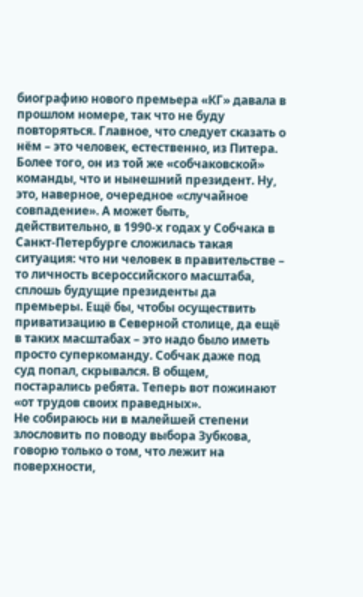биографию нового премьера «КГ» давала в прошлом номере, так что не буду повторяться. Главное, что следует сказать о нём – это человек, естественно, из Питера. Более того, он из той же «собчаковской» команды, что и нынешний президент. Ну, это, наверное, очередное «случайное совпадение». А может быть, действительно, в 1990-х годах у Собчака в Санкт-Петербурге сложилась такая ситуация: что ни человек в правительстве – то личность всероссийского масштаба, сплошь будущие президенты да премьеры. Ещё бы, чтобы осуществить приватизацию в Северной столице, да ещё в таких масштабах – это надо было иметь просто суперкоманду. Собчак даже под суд попал, скрывался. В общем, постарались ребята. Теперь вот пожинают «от трудов своих праведных».
Не собираюсь ни в малейшей степени злословить по поводу выбора Зубкова, говорю только о том, что лежит на поверхности,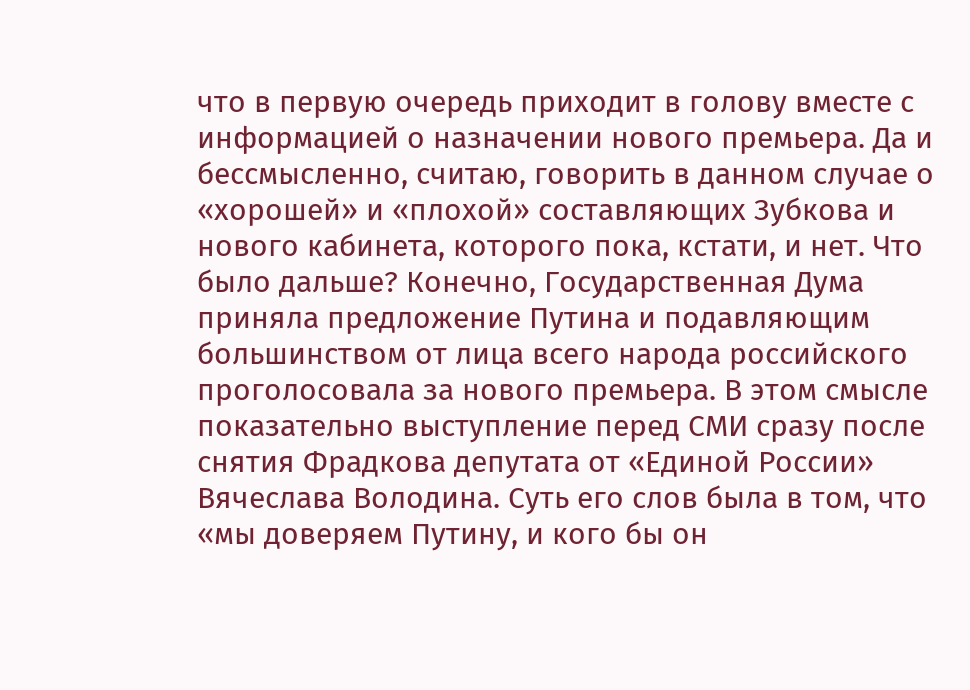что в первую очередь приходит в голову вместе с информацией о назначении нового премьера. Да и бессмысленно, считаю, говорить в данном случае о «хорошей» и «плохой» составляющих Зубкова и нового кабинета, которого пока, кстати, и нет. Что было дальше? Конечно, Государственная Дума приняла предложение Путина и подавляющим большинством от лица всего народа российского проголосовала за нового премьера. В этом смысле показательно выступление перед СМИ сразу после снятия Фрадкова депутата от «Единой России» Вячеслава Володина. Суть его слов была в том, что «мы доверяем Путину, и кого бы он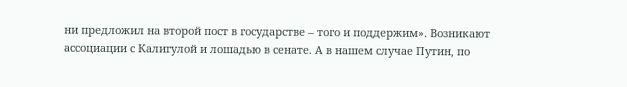ни предложил на второй пост в государстве – того и поддержим». Возникают ассоциации с Калигулой и лошадью в сенате. А в нашем случае Путин, по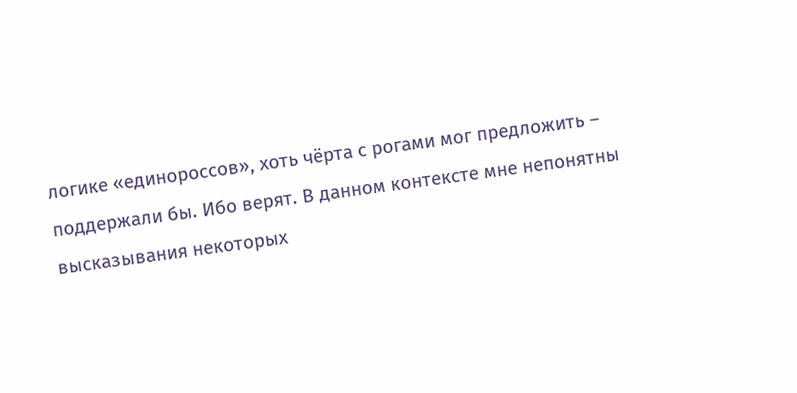логике «единороссов», хоть чёрта с рогами мог предложить – поддержали бы. Ибо верят. В данном контексте мне непонятны высказывания некоторых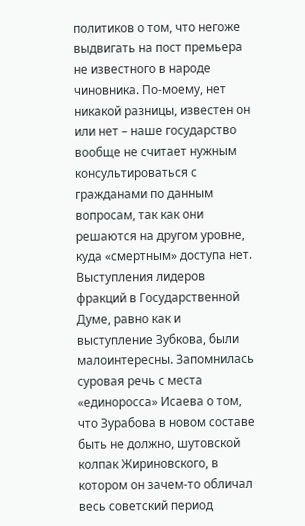политиков о том, что негоже выдвигать на пост премьера не известного в народе чиновника. По-моему, нет никакой разницы, известен он или нет – наше государство вообще не считает нужным консультироваться с гражданами по данным вопросам, так как они решаются на другом уровне, куда «смертным» доступа нет.
Выступления лидеров фракций в Государственной Думе, равно как и выступление Зубкова, были малоинтересны. Запомнилась суровая речь с места «единоросса» Исаева о том, что Зурабова в новом составе быть не должно, шутовской колпак Жириновского, в котором он зачем-то обличал весь советский период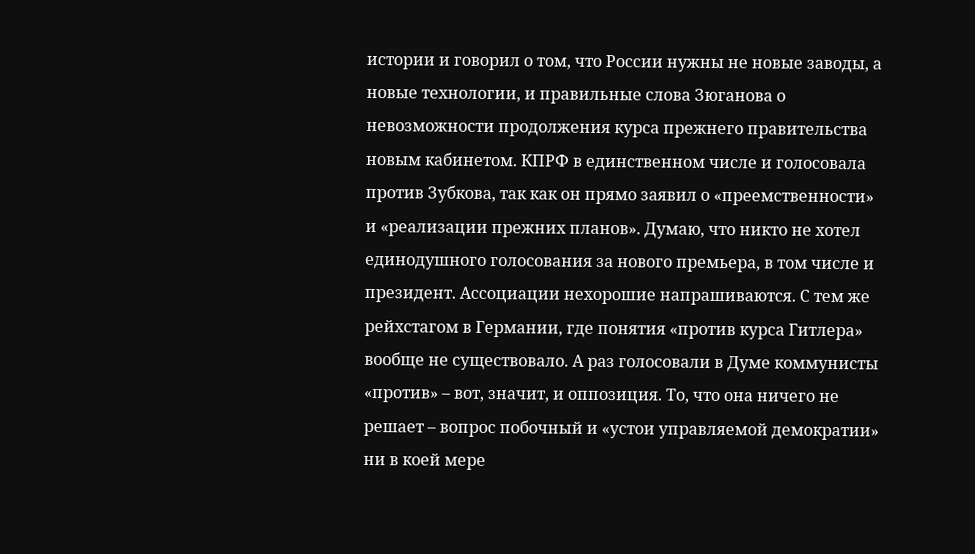истории и говорил о том, что России нужны не новые заводы, а новые технологии, и правильные слова Зюганова о невозможности продолжения курса прежнего правительства новым кабинетом. КПРФ в единственном числе и голосовала против Зубкова, так как он прямо заявил о «преемственности» и «реализации прежних планов». Думаю, что никто не хотел единодушного голосования за нового премьера, в том числе и президент. Ассоциации нехорошие напрашиваются. С тем же рейхстагом в Германии, где понятия «против курса Гитлера» вообще не существовало. А раз голосовали в Думе коммунисты «против» – вот, значит, и оппозиция. То, что она ничего не решает – вопрос побочный и «устои управляемой демократии» ни в коей мере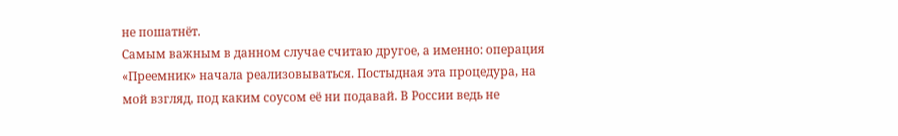не пошатнёт.
Самым важным в данном случае считаю другое, а именно: операция «Преемник» начала реализовываться. Постыдная эта процедура, на мой взгляд, под каким соусом её ни подавай. В России ведь не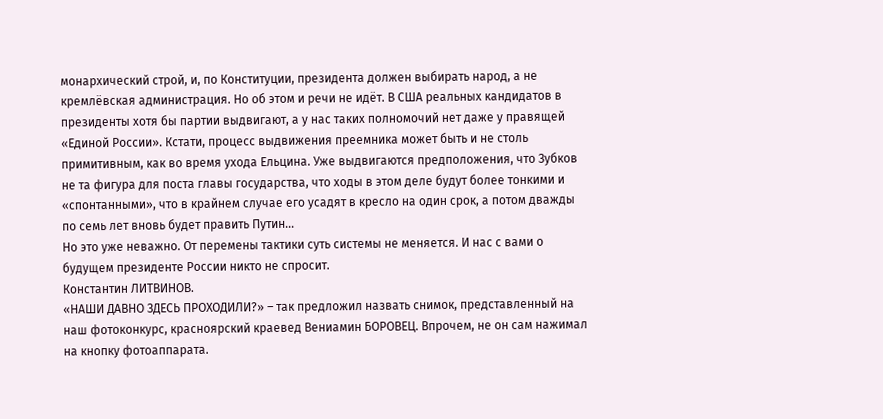монархический строй, и, по Конституции, президента должен выбирать народ, а не кремлёвская администрация. Но об этом и речи не идёт. В США реальных кандидатов в президенты хотя бы партии выдвигают, а у нас таких полномочий нет даже у правящей «Единой России». Кстати, процесс выдвижения преемника может быть и не столь примитивным, как во время ухода Ельцина. Уже выдвигаются предположения, что Зубков не та фигура для поста главы государства, что ходы в этом деле будут более тонкими и «спонтанными», что в крайнем случае его усадят в кресло на один срок, а потом дважды по семь лет вновь будет править Путин...
Но это уже неважно. От перемены тактики суть системы не меняется. И нас с вами о будущем президенте России никто не спросит.
Константин ЛИТВИНОВ.
«НАШИ ДАВНО ЗДЕСЬ ПРОХОДИЛИ?» – так предложил назвать снимок, представленный на наш фотоконкурс, красноярский краевед Вениамин БОРОВЕЦ. Впрочем, не он сам нажимал на кнопку фотоаппарата.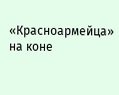«Красноармейца» на коне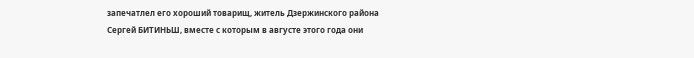запечатлел его хороший товарищ, житель Дзержинского района Сергей БИТИНЬШ, вместе с которым в августе этого года они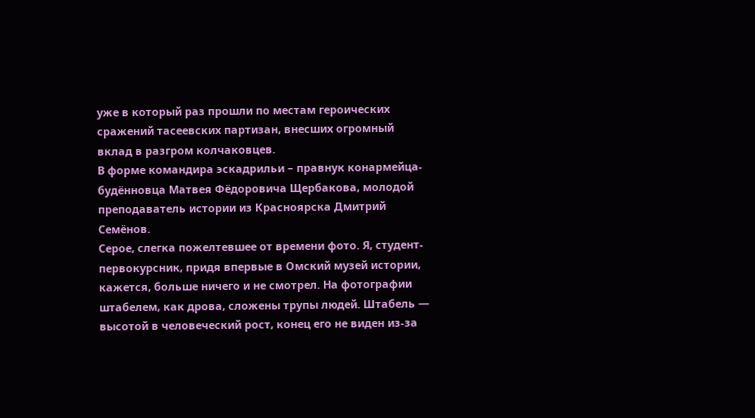уже в который раз прошли по местам героических сражений тасеевских партизан, внесших огромный вклад в разгром колчаковцев.
В форме командира эскадрильи – правнук конармейца-будённовца Матвея Фёдоровича Щербакова, молодой преподаватель истории из Красноярска Дмитрий Семёнов.
Серое, слегка пожелтевшее от времени фото. Я, студент-первокурсник, придя впервые в Омский музей истории, кажется, больше ничего и не смотрел. На фотографии штабелем, как дрова, сложены трупы людей. Штабель — высотой в человеческий рост, конец его не виден из-за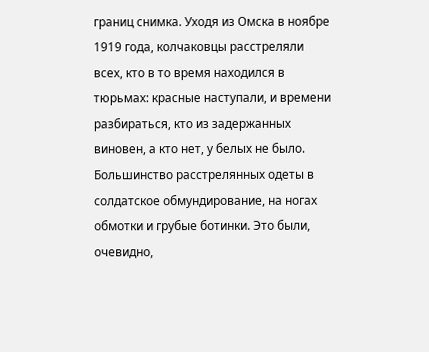границ снимка. Уходя из Омска в ноябре 1919 года, колчаковцы расстреляли всех, кто в то время находился в тюрьмах: красные наступали, и времени разбираться, кто из задержанных виновен, а кто нет, у белых не было. Большинство расстрелянных одеты в солдатское обмундирование, на ногах обмотки и грубые ботинки. Это были, очевидно,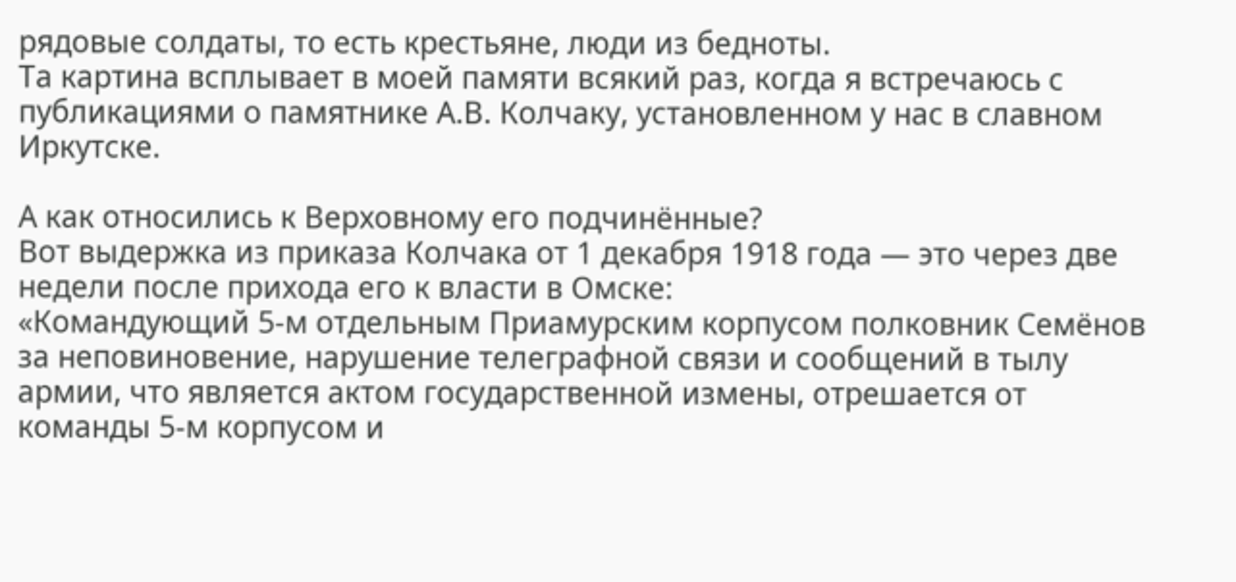рядовые солдаты, то есть крестьяне, люди из бедноты.
Та картина всплывает в моей памяти всякий раз, когда я встречаюсь с публикациями о памятнике А.В. Колчаку, установленном у нас в славном Иркутске.

А как относились к Верховному его подчинённые?
Вот выдержка из приказа Колчака от 1 декабря 1918 года — это через две недели после прихода его к власти в Омске:
«Командующий 5-м отдельным Приамурским корпусом полковник Семёнов за неповиновение, нарушение телеграфной связи и сообщений в тылу армии, что является актом государственной измены, отрешается от команды 5-м корпусом и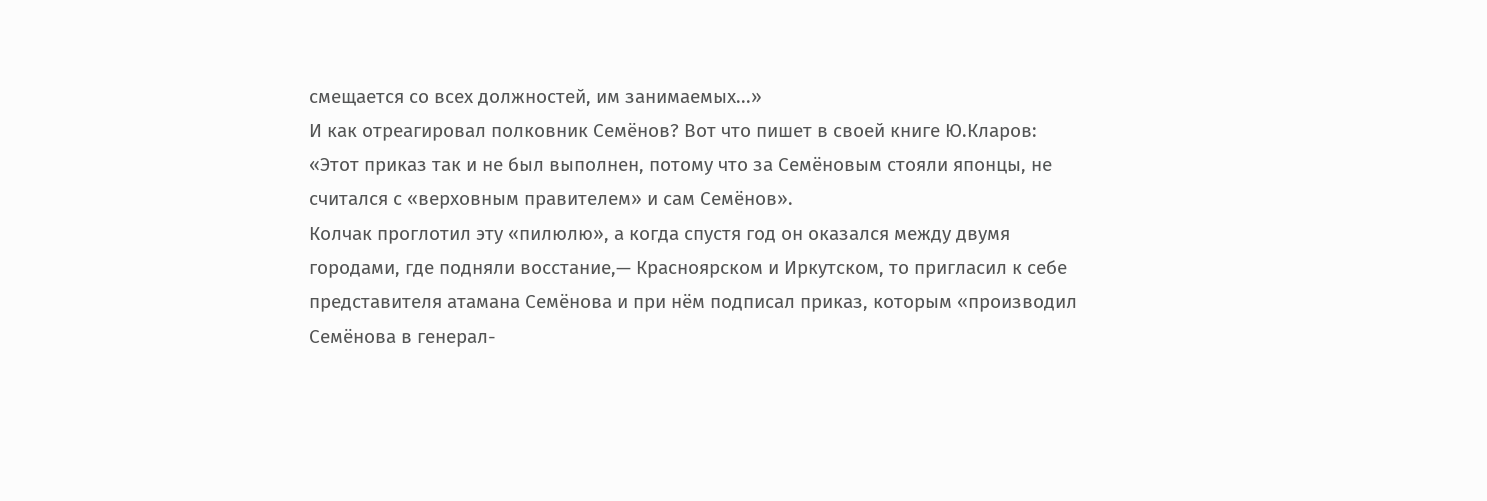смещается со всех должностей, им занимаемых...»
И как отреагировал полковник Семёнов? Вот что пишет в своей книге Ю.Кларов: «Этот приказ так и не был выполнен, потому что за Семёновым стояли японцы, не считался с «верховным правителем» и сам Семёнов».
Колчак проглотил эту «пилюлю», а когда спустя год он оказался между двумя городами, где подняли восстание,— Красноярском и Иркутском, то пригласил к себе представителя атамана Семёнова и при нём подписал приказ, которым «производил Семёнова в генерал-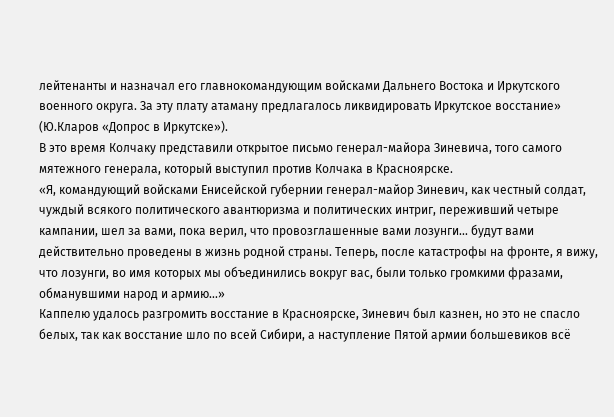лейтенанты и назначал его главнокомандующим войсками Дальнего Востока и Иркутского военного округа. За эту плату атаману предлагалось ликвидировать Иркутское восстание» (Ю.Кларов «Допрос в Иркутске»).
В это время Колчаку представили открытое письмо генерал-майора Зиневича, того самого мятежного генерала, который выступил против Колчака в Красноярске.
«Я, командующий войсками Енисейской губернии генерал-майор Зиневич, как честный солдат, чуждый всякого политического авантюризма и политических интриг, переживший четыре кампании, шел за вами, пока верил, что провозглашенные вами лозунги... будут вами действительно проведены в жизнь родной страны. Теперь, после катастрофы на фронте, я вижу, что лозунги, во имя которых мы объединились вокруг вас, были только громкими фразами, обманувшими народ и армию...»
Каппелю удалось разгромить восстание в Красноярске, Зиневич был казнен, но это не спасло белых, так как восстание шло по всей Сибири, а наступление Пятой армии большевиков всё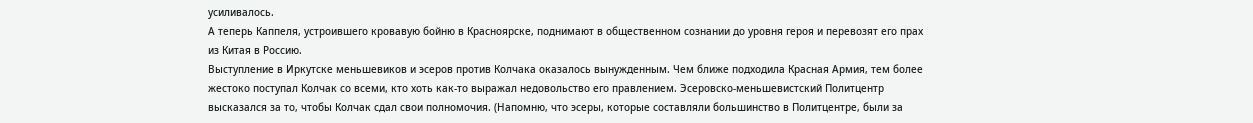усиливалось.
А теперь Каппеля, устроившего кровавую бойню в Красноярске, поднимают в общественном сознании до уровня героя и перевозят его прах из Китая в Россию.
Выступление в Иркутске меньшевиков и эсеров против Колчака оказалось вынужденным. Чем ближе подходила Красная Армия, тем более жестоко поступал Колчак со всеми, кто хоть как-то выражал недовольство его правлением. Эсеровско-меньшевистский Политцентр высказался за то, чтобы Колчак сдал свои полномочия. (Напомню, что эсеры, которые составляли большинство в Политцентре, были за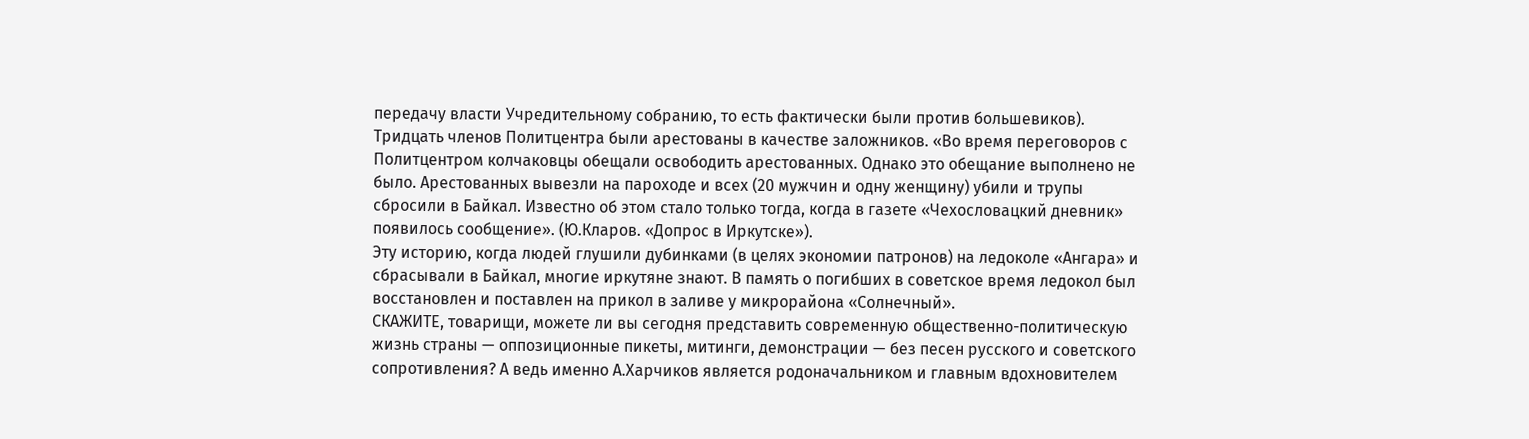передачу власти Учредительному собранию, то есть фактически были против большевиков). Тридцать членов Политцентра были арестованы в качестве заложников. «Во время переговоров с Политцентром колчаковцы обещали освободить арестованных. Однако это обещание выполнено не было. Арестованных вывезли на пароходе и всех (20 мужчин и одну женщину) убили и трупы сбросили в Байкал. Известно об этом стало только тогда, когда в газете «Чехословацкий дневник» появилось сообщение». (Ю.Кларов. «Допрос в Иркутске»).
Эту историю, когда людей глушили дубинками (в целях экономии патронов) на ледоколе «Ангара» и сбрасывали в Байкал, многие иркутяне знают. В память о погибших в советское время ледокол был восстановлен и поставлен на прикол в заливе у микрорайона «Солнечный».
СКАЖИТЕ, товарищи, можете ли вы сегодня представить современную общественно-политическую жизнь страны — оппозиционные пикеты, митинги, демонстрации — без песен русского и советского сопротивления? А ведь именно А.Харчиков является родоначальником и главным вдохновителем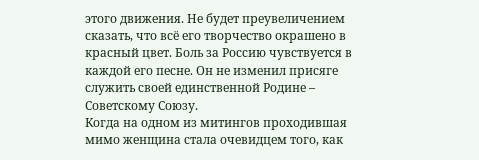этого движения. Не будет преувеличением сказать, что всё его творчество окрашено в красный цвет. Боль за Россию чувствуется в каждой его песне. Он не изменил присяге служить своей единственной Родине – Советскому Союзу.
Когда на одном из митингов проходившая мимо женщина стала очевидцем того, как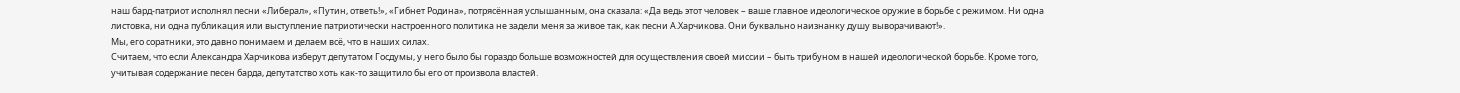наш бард-патриот исполнял песни «Либерал», «Путин, ответь!», «Гибнет Родина», потрясённая услышанным, она сказала: «Да ведь этот человек – ваше главное идеологическое оружие в борьбе с режимом. Ни одна листовка, ни одна публикация или выступление патриотически настроенного политика не задели меня за живое так, как песни А.Харчикова. Они буквально наизнанку душу выворачивают!».
Мы, его соратники, это давно понимаем и делаем всё, что в наших силах.
Считаем, что если Александра Харчикова изберут депутатом Госдумы, у него было бы гораздо больше возможностей для осуществления своей миссии – быть трибуном в нашей идеологической борьбе. Кроме того, учитывая содержание песен барда, депутатство хоть как-то защитило бы его от произвола властей.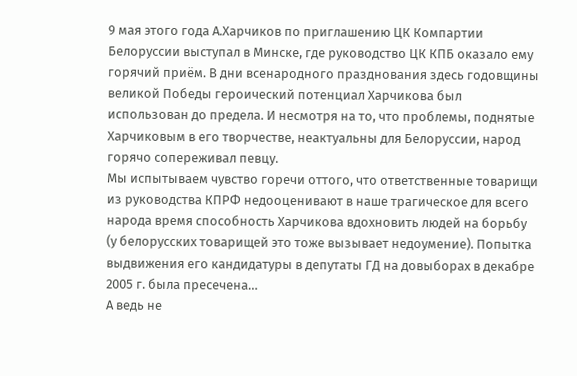9 мая этого года А.Харчиков по приглашению ЦК Компартии Белоруссии выступал в Минске, где руководство ЦК КПБ оказало ему горячий приём. В дни всенародного празднования здесь годовщины великой Победы героический потенциал Харчикова был использован до предела. И несмотря на то, что проблемы, поднятые Харчиковым в его творчестве, неактуальны для Белоруссии, народ горячо сопереживал певцу.
Мы испытываем чувство горечи оттого, что ответственные товарищи из руководства КПРФ недооценивают в наше трагическое для всего народа время способность Харчикова вдохновить людей на борьбу (у белорусских товарищей это тоже вызывает недоумение). Попытка выдвижения его кандидатуры в депутаты ГД на довыборах в декабре 2005 г. была пресечена…
А ведь не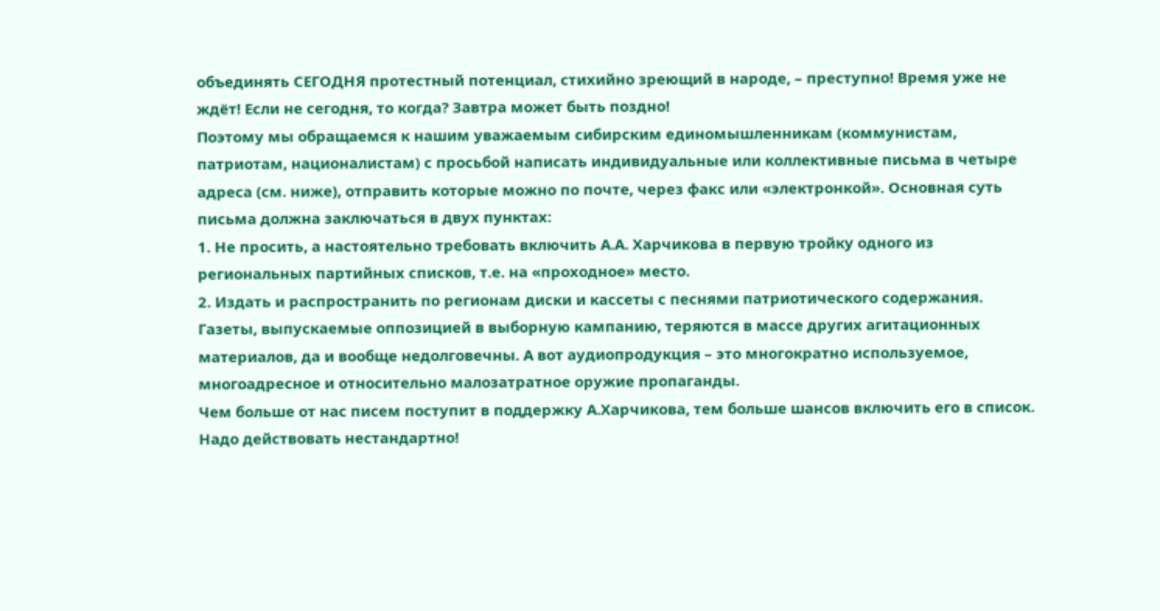объединять СЕГОДНЯ протестный потенциал, стихийно зреющий в народе, – преступно! Время уже не ждёт! Если не сегодня, то когда? Завтра может быть поздно!
Поэтому мы обращаемся к нашим уважаемым сибирским единомышленникам (коммунистам, патриотам, националистам) с просьбой написать индивидуальные или коллективные письма в четыре адреса (см. ниже), отправить которые можно по почте, через факс или «электронкой». Основная суть письма должна заключаться в двух пунктах:
1. Не просить, а настоятельно требовать включить А.А. Харчикова в первую тройку одного из региональных партийных списков, т.е. на «проходное» место.
2. Издать и распространить по регионам диски и кассеты с песнями патриотического содержания. Газеты, выпускаемые оппозицией в выборную кампанию, теряются в массе других агитационных материалов, да и вообще недолговечны. А вот аудиопродукция – это многократно используемое, многоадресное и относительно малозатратное оружие пропаганды.
Чем больше от нас писем поступит в поддержку А.Харчикова, тем больше шансов включить его в список. Надо действовать нестандартно!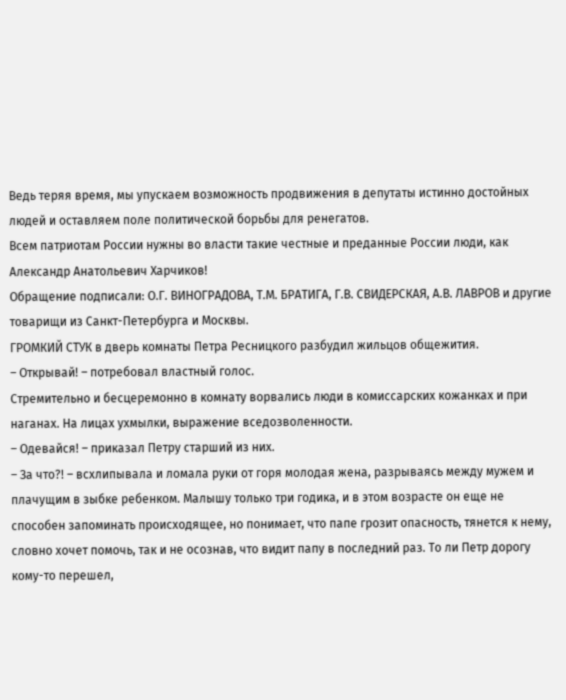Ведь теряя время, мы упускаем возможность продвижения в депутаты истинно достойных людей и оставляем поле политической борьбы для ренегатов.
Всем патриотам России нужны во власти такие честные и преданные России люди, как Александр Анатольевич Харчиков!
Обращение подписали: О.Г. ВИНОГРАДОВА, Т.М. БРАТИГА, Г.В. СВИДЕРСКАЯ, А.В. ЛАВРОВ и другие товарищи из Санкт-Петербурга и Москвы.
ГРОМКИЙ СТУК в дверь комнаты Петра Ресницкого разбудил жильцов общежития.
– Открывай! – потребовал властный голос.
Стремительно и бесцеремонно в комнату ворвались люди в комиссарских кожанках и при наганах. На лицах ухмылки, выражение вседозволенности.
– Одевайся! – приказал Петру старший из них.
– За что?! – всхлипывала и ломала руки от горя молодая жена, разрываясь между мужем и плачущим в зыбке ребенком. Малышу только три годика, и в этом возрасте он еще не способен запоминать происходящее, но понимает, что папе грозит опасность, тянется к нему, словно хочет помочь, так и не осознав, что видит папу в последний раз. То ли Петр дорогу кому-то перешел,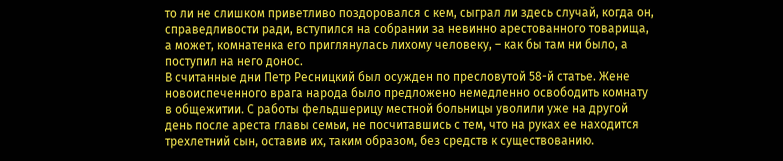то ли не слишком приветливо поздоровался с кем, сыграл ли здесь случай, когда он, справедливости ради, вступился на собрании за невинно арестованного товарища, а может, комнатенка его приглянулась лихому человеку, – как бы там ни было, а поступил на него донос.
В считанные дни Петр Ресницкий был осужден по пресловутой 58-й статье. Жене новоиспеченного врага народа было предложено немедленно освободить комнату в общежитии. С работы фельдшерицу местной больницы уволили уже на другой день после ареста главы семьи, не посчитавшись с тем, что на руках ее находится трехлетний сын, оставив их, таким образом, без средств к существованию.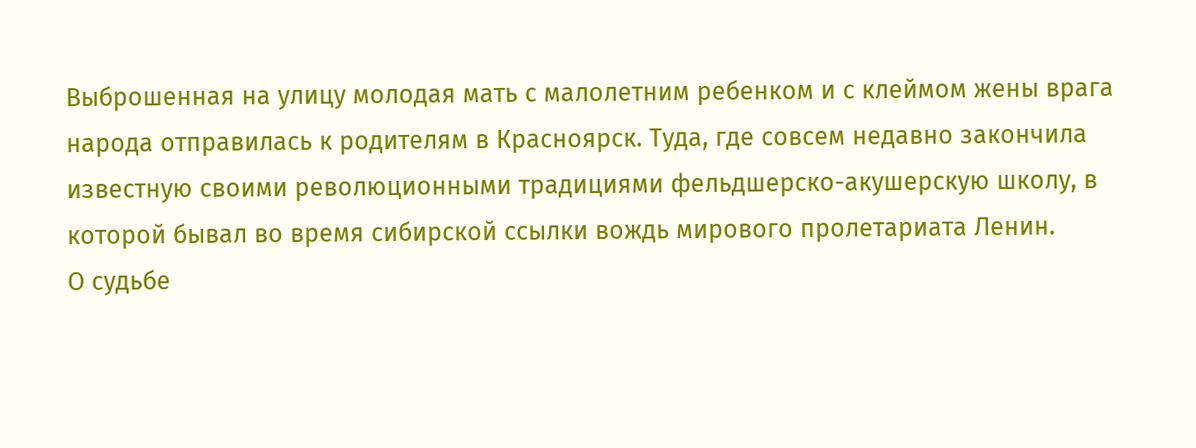Выброшенная на улицу молодая мать с малолетним ребенком и с клеймом жены врага народа отправилась к родителям в Красноярск. Туда, где совсем недавно закончила известную своими революционными традициями фельдшерско-акушерскую школу, в которой бывал во время сибирской ссылки вождь мирового пролетариата Ленин.
О судьбе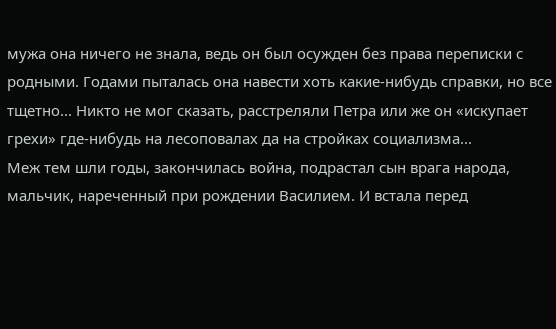мужа она ничего не знала, ведь он был осужден без права переписки с родными. Годами пыталась она навести хоть какие-нибудь справки, но все тщетно... Никто не мог сказать, расстреляли Петра или же он «искупает грехи» где-нибудь на лесоповалах да на стройках социализма...
Меж тем шли годы, закончилась война, подрастал сын врага народа, мальчик, нареченный при рождении Василием. И встала перед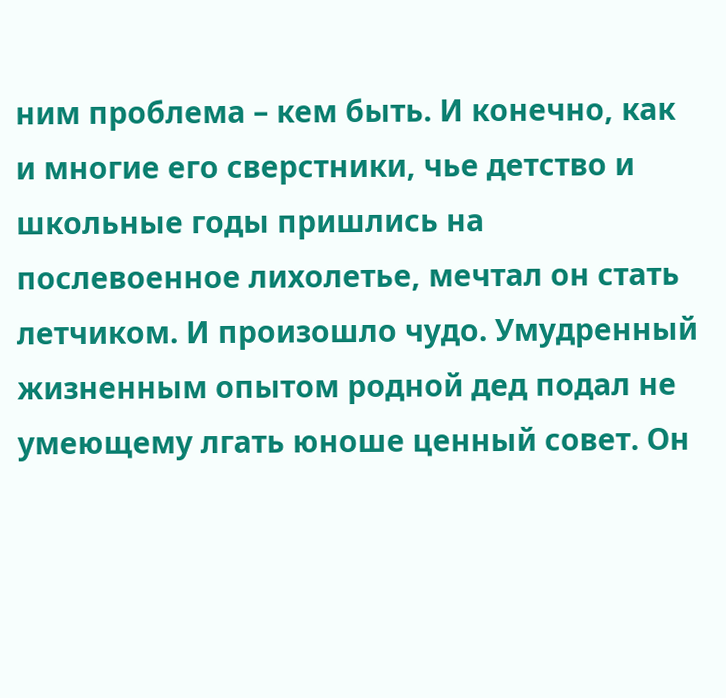ним проблема – кем быть. И конечно, как и многие его сверстники, чье детство и школьные годы пришлись на послевоенное лихолетье, мечтал он стать летчиком. И произошло чудо. Умудренный жизненным опытом родной дед подал не умеющему лгать юноше ценный совет. Он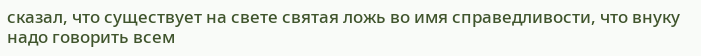сказал, что существует на свете святая ложь во имя справедливости, что внуку надо говорить всем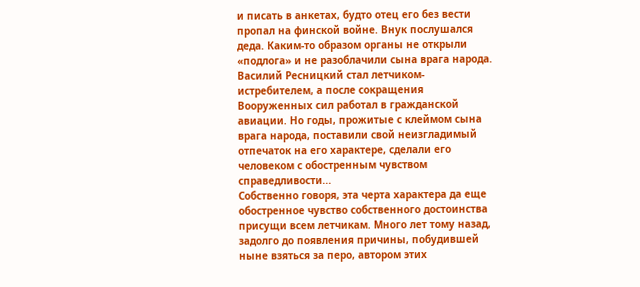и писать в анкетах, будто отец его без вести пропал на финской войне. Внук послушался деда. Каким-то образом органы не открыли «подлога» и не разоблачили сына врага народа. Василий Ресницкий стал летчиком-истребителем, а после сокращения Вооруженных сил работал в гражданской авиации. Но годы, прожитые с клеймом сына врага народа, поставили свой неизгладимый отпечаток на его характере, сделали его человеком с обостренным чувством справедливости...
Собственно говоря, эта черта характера да еще обостренное чувство собственного достоинства присущи всем летчикам. Много лет тому назад, задолго до появления причины, побудившей ныне взяться за перо, автором этих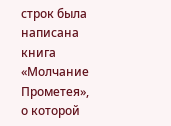строк была написана книга «Молчание Прометея», о которой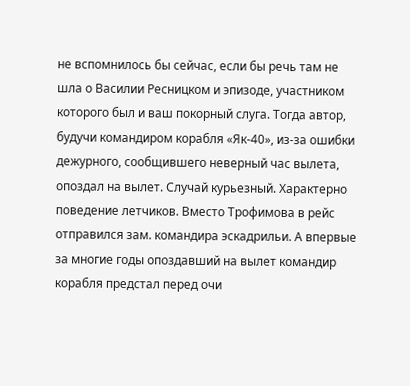не вспомнилось бы сейчас, если бы речь там не шла о Василии Ресницком и эпизоде, участником которого был и ваш покорный слуга. Тогда автор, будучи командиром корабля «Як-40», из-за ошибки дежурного, сообщившего неверный час вылета, опоздал на вылет. Случай курьезный. Характерно поведение летчиков. Вместо Трофимова в рейс отправился зам. командира эскадрильи. А впервые за многие годы опоздавший на вылет командир корабля предстал перед очи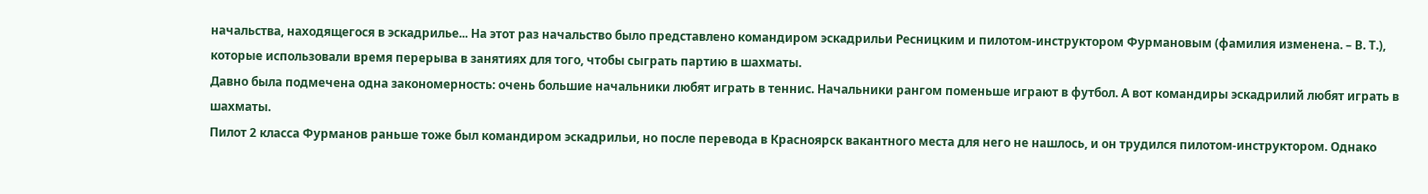начальства, находящегося в эскадрилье... На этот раз начальство было представлено командиром эскадрильи Ресницким и пилотом-инструктором Фурмановым (фамилия изменена. – В. Т.), которые использовали время перерыва в занятиях для того, чтобы сыграть партию в шахматы.
Давно была подмечена одна закономерность: очень большие начальники любят играть в теннис. Начальники рангом поменьше играют в футбол. А вот командиры эскадрилий любят играть в шахматы.
Пилот 2 класса Фурманов раньше тоже был командиром эскадрильи, но после перевода в Красноярск вакантного места для него не нашлось, и он трудился пилотом-инструктором. Однако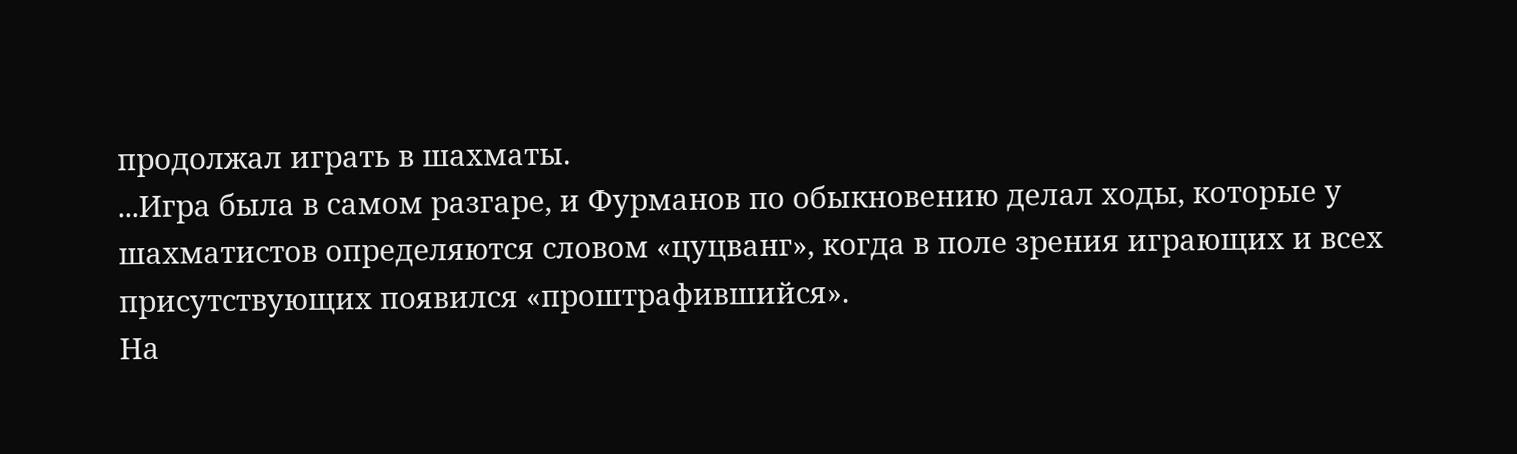продолжал играть в шахматы.
...Игра была в самом разгаре, и Фурманов по обыкновению делал ходы, которые у шахматистов определяются словом «цуцванг», когда в поле зрения играющих и всех присутствующих появился «проштрафившийся».
На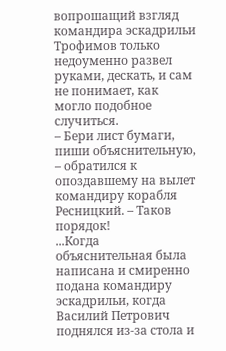вопрошащий взгляд командира эскадрильи Трофимов только недоуменно развел руками, дескать, и сам не понимает, как могло подобное случиться.
– Бери лист бумаги, пиши объяснительную, – обратился к опоздавшему на вылет командиру корабля Ресницкий. – Таков порядок!
...Когда объяснительная была написана и смиренно подана командиру эскадрильи, когда Василий Петрович поднялся из-за стола и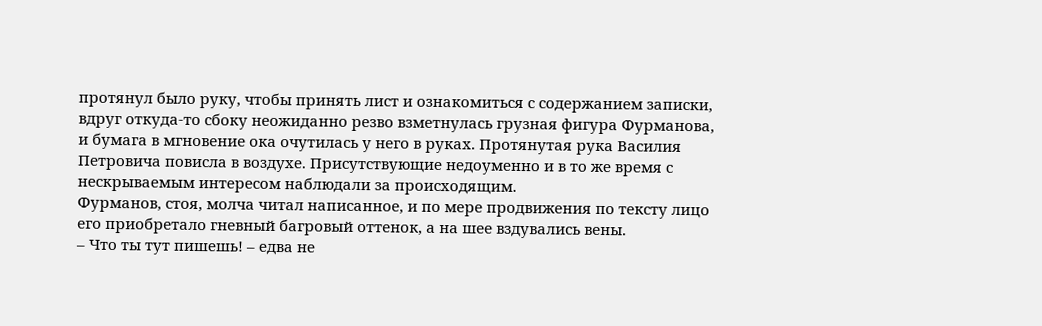протянул было руку, чтобы принять лист и ознакомиться с содержанием записки, вдруг откуда-то сбоку неожиданно резво взметнулась грузная фигура Фурманова, и бумага в мгновение ока очутилась у него в руках. Протянутая рука Василия Петровича повисла в воздухе. Присутствующие недоуменно и в то же время с нескрываемым интересом наблюдали за происходящим.
Фурманов, стоя, молча читал написанное, и по мере продвижения по тексту лицо его приобретало гневный багровый оттенок, а на шее вздувались вены.
– Что ты тут пишешь! – едва не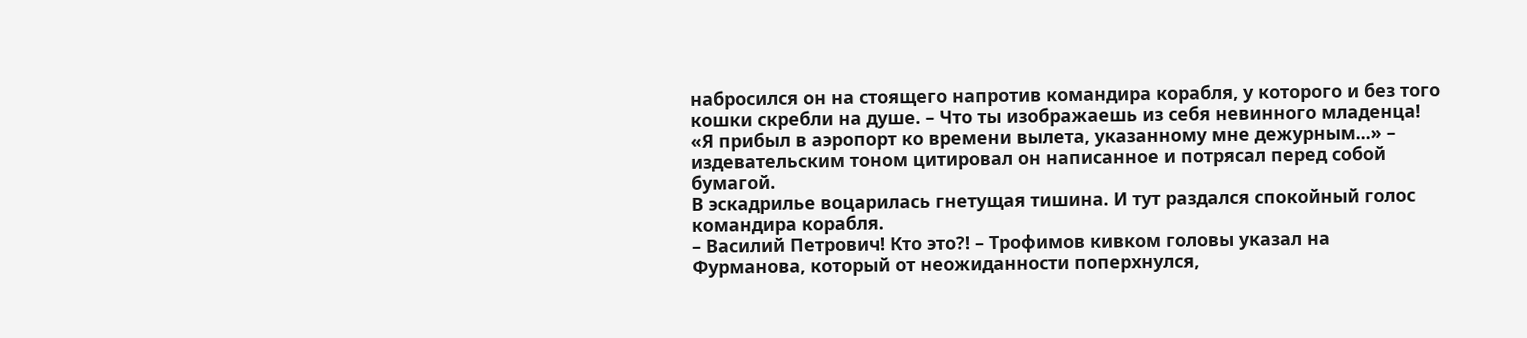набросился он на стоящего напротив командира корабля, у которого и без того кошки скребли на душе. – Что ты изображаешь из себя невинного младенца!
«Я прибыл в аэропорт ко времени вылета, указанному мне дежурным...» – издевательским тоном цитировал он написанное и потрясал перед собой бумагой.
В эскадрилье воцарилась гнетущая тишина. И тут раздался спокойный голос командира корабля.
– Василий Петрович! Кто это?! – Трофимов кивком головы указал на Фурманова, который от неожиданности поперхнулся,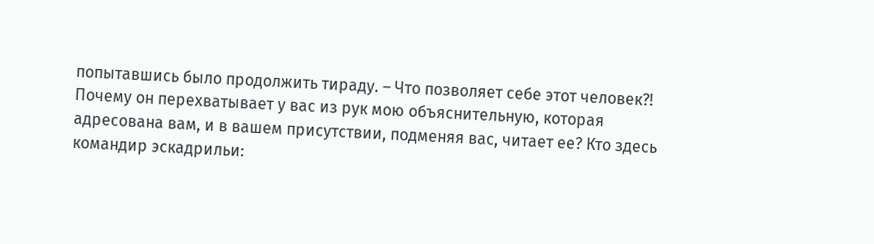попытавшись было продолжить тираду. – Что позволяет себе этот человек?! Почему он перехватывает у вас из рук мою объяснительную, которая адресована вам, и в вашем присутствии, подменяя вас, читает ее? Кто здесь командир эскадрильи: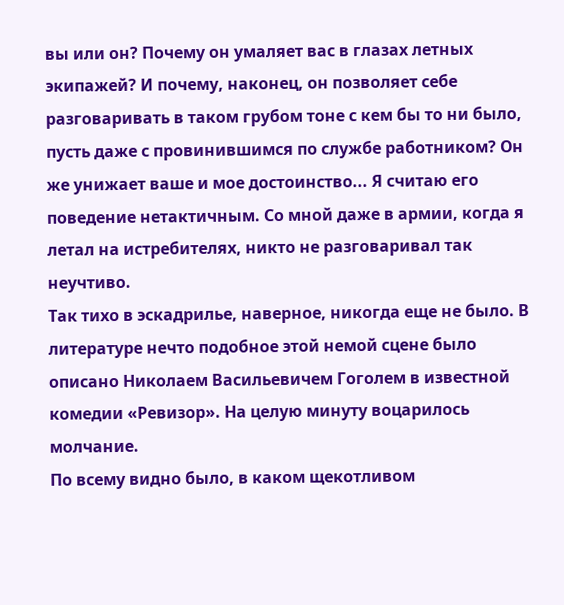вы или он? Почему он умаляет вас в глазах летных экипажей? И почему, наконец, он позволяет себе разговаривать в таком грубом тоне с кем бы то ни было, пусть даже с провинившимся по службе работником? Он же унижает ваше и мое достоинство... Я считаю его поведение нетактичным. Со мной даже в армии, когда я летал на истребителях, никто не разговаривал так неучтиво.
Так тихо в эскадрилье, наверное, никогда еще не было. В литературе нечто подобное этой немой сцене было описано Николаем Васильевичем Гоголем в известной комедии «Ревизор». На целую минуту воцарилось молчание.
По всему видно было, в каком щекотливом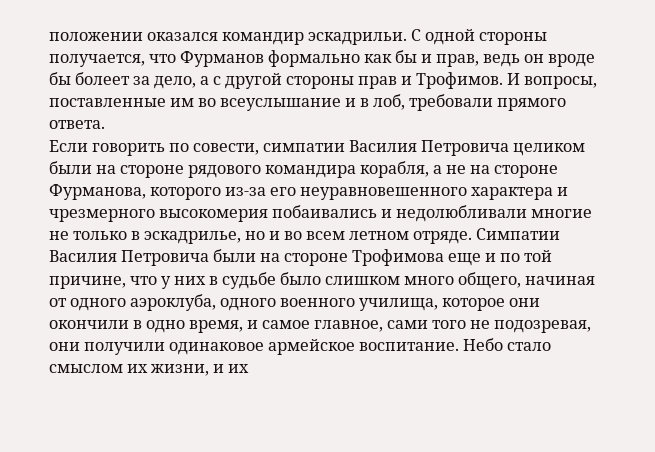положении оказался командир эскадрильи. С одной стороны получается, что Фурманов формально как бы и прав, ведь он вроде бы болеет за дело, а с другой стороны прав и Трофимов. И вопросы, поставленные им во всеуслышание и в лоб, требовали прямого ответа.
Если говорить по совести, симпатии Василия Петровича целиком были на стороне рядового командира корабля, а не на стороне Фурманова, которого из-за его неуравновешенного характера и чрезмерного высокомерия побаивались и недолюбливали многие не только в эскадрилье, но и во всем летном отряде. Симпатии Василия Петровича были на стороне Трофимова еще и по той причине, что у них в судьбе было слишком много общего, начиная от одного аэроклуба, одного военного училища, которое они окончили в одно время, и самое главное, сами того не подозревая, они получили одинаковое армейское воспитание. Небо стало смыслом их жизни, и их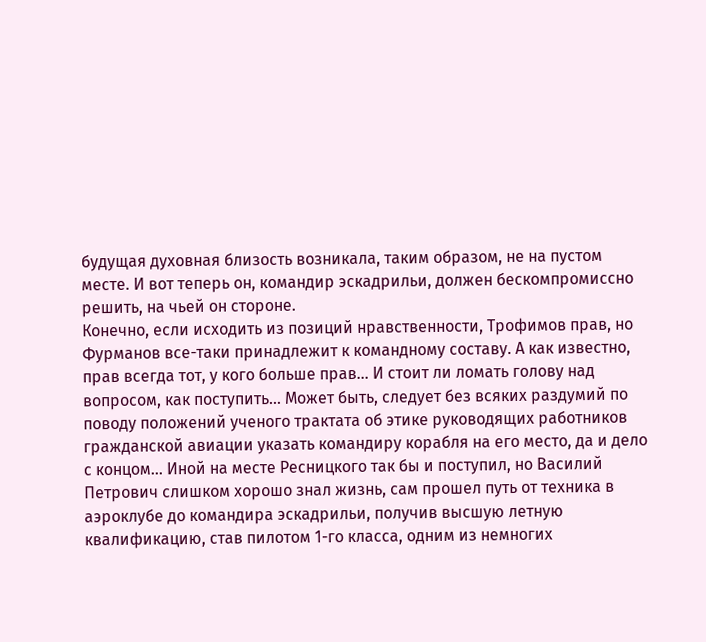будущая духовная близость возникала, таким образом, не на пустом месте. И вот теперь он, командир эскадрильи, должен бескомпромиссно решить, на чьей он стороне.
Конечно, если исходить из позиций нравственности, Трофимов прав, но Фурманов все-таки принадлежит к командному составу. А как известно, прав всегда тот, у кого больше прав... И стоит ли ломать голову над вопросом, как поступить… Может быть, следует без всяких раздумий по поводу положений ученого трактата об этике руководящих работников гражданской авиации указать командиру корабля на его место, да и дело с концом... Иной на месте Ресницкого так бы и поступил, но Василий Петрович слишком хорошо знал жизнь, сам прошел путь от техника в аэроклубе до командира эскадрильи, получив высшую летную квалификацию, став пилотом 1-го класса, одним из немногих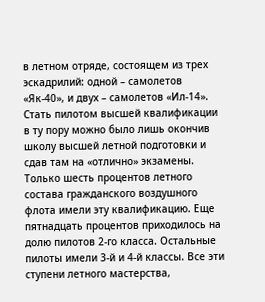в летном отряде, состоящем из трех эскадрилий: одной – самолетов «Як-40», и двух – самолетов «Ил-14».
Стать пилотом высшей квалификации в ту пору можно было лишь окончив школу высшей летной подготовки и сдав там на «отлично» экзамены. Только шесть процентов летного состава гражданского воздушного флота имели эту квалификацию. Еще пятнадцать процентов приходилось на долю пилотов 2-го класса. Остальные пилоты имели 3-й и 4-й классы. Все эти ступени летного мастерства,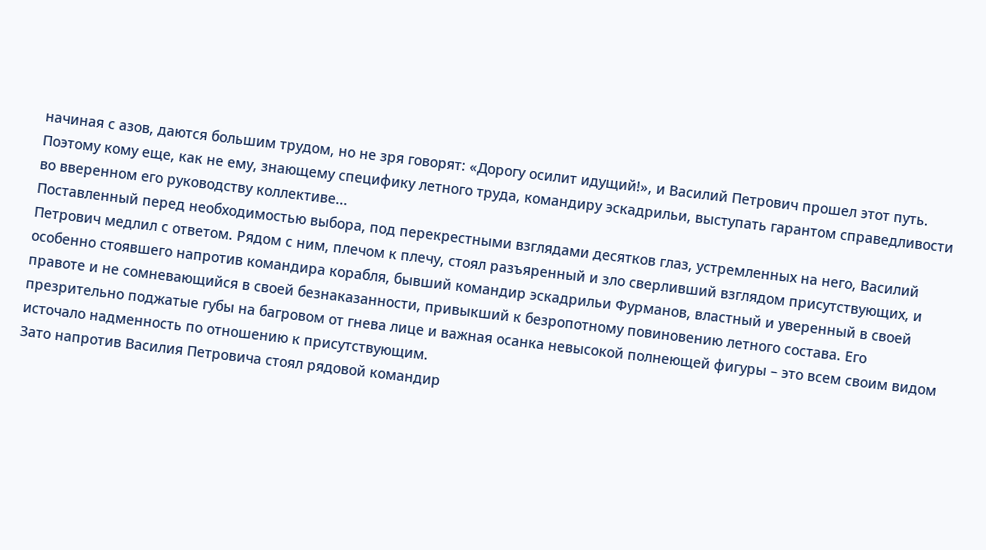начиная с азов, даются большим трудом, но не зря говорят: «Дорогу осилит идущий!», и Василий Петрович прошел этот путь. Поэтому кому еще, как не ему, знающему специфику летного труда, командиру эскадрильи, выступать гарантом справедливости во вверенном его руководству коллективе...
Поставленный перед необходимостью выбора, под перекрестными взглядами десятков глаз, устремленных на него, Василий Петрович медлил с ответом. Рядом с ним, плечом к плечу, стоял разъяренный и зло сверливший взглядом присутствующих, и особенно стоявшего напротив командира корабля, бывший командир эскадрильи Фурманов, властный и уверенный в своей правоте и не сомневающийся в своей безнаказанности, привыкший к безропотному повиновению летного состава. Его презрительно поджатые губы на багровом от гнева лице и важная осанка невысокой полнеющей фигуры – это всем своим видом источало надменность по отношению к присутствующим.
Зато напротив Василия Петровича стоял рядовой командир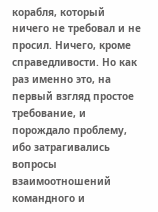корабля, который ничего не требовал и не просил. Ничего, кроме справедливости. Но как раз именно это, на первый взгляд простое требование, и порождало проблему, ибо затрагивались вопросы взаимоотношений командного и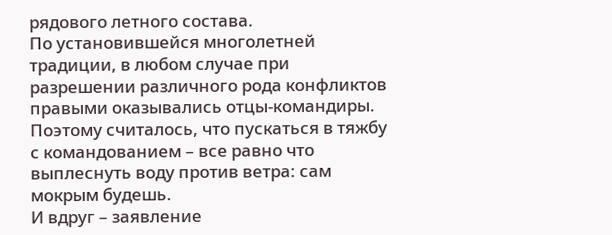рядового летного состава.
По установившейся многолетней традиции, в любом случае при разрешении различного рода конфликтов правыми оказывались отцы-командиры. Поэтому считалось, что пускаться в тяжбу с командованием – все равно что выплеснуть воду против ветра: сам мокрым будешь.
И вдруг – заявление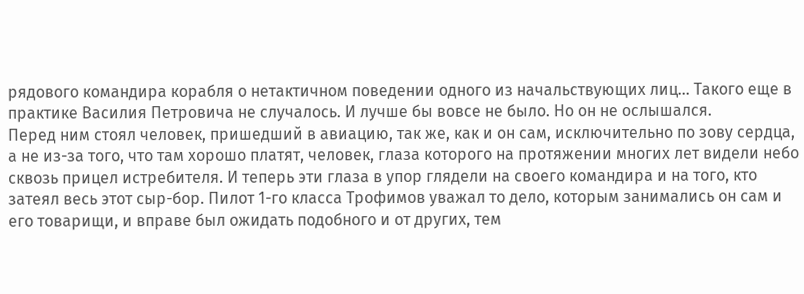рядового командира корабля о нетактичном поведении одного из начальствующих лиц... Такого еще в практике Василия Петровича не случалось. И лучше бы вовсе не было. Но он не ослышался.
Перед ним стоял человек, пришедший в авиацию, так же, как и он сам, исключительно по зову сердца, а не из-за того, что там хорошо платят, человек, глаза которого на протяжении многих лет видели небо сквозь прицел истребителя. И теперь эти глаза в упор глядели на своего командира и на того, кто затеял весь этот сыр-бор. Пилот 1-го класса Трофимов уважал то дело, которым занимались он сам и его товарищи, и вправе был ожидать подобного и от других, тем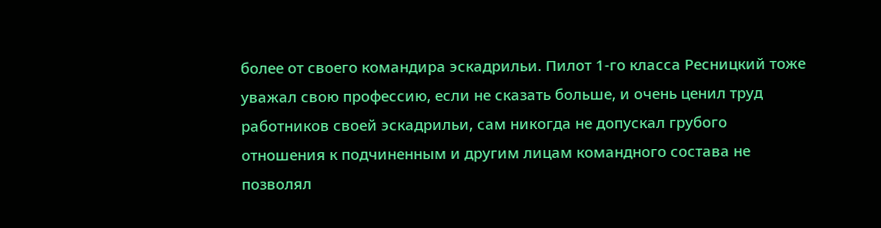более от своего командира эскадрильи. Пилот 1-го класса Ресницкий тоже уважал свою профессию, если не сказать больше, и очень ценил труд работников своей эскадрильи, сам никогда не допускал грубого отношения к подчиненным и другим лицам командного состава не позволял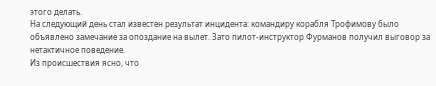этого делать.
На следующий день стал известен результат инцидента: командиру корабля Трофимову было объявлено замечание за опоздание на вылет. Зато пилот-инструктор Фурманов получил выговор за нетактичное поведение.
Из происшествия ясно, что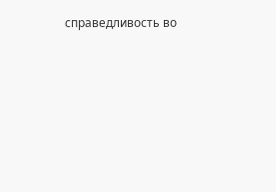справедливость во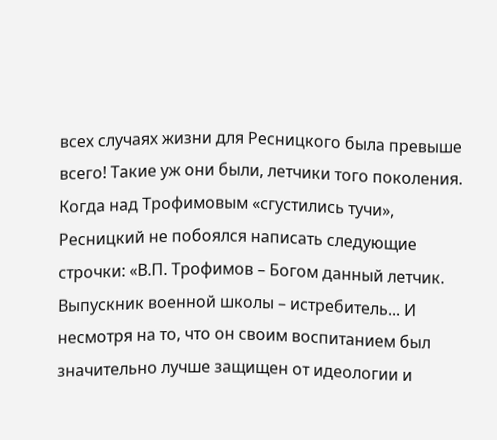всех случаях жизни для Ресницкого была превыше всего! Такие уж они были, летчики того поколения. Когда над Трофимовым «сгустились тучи», Ресницкий не побоялся написать следующие строчки: «В.П. Трофимов – Богом данный летчик. Выпускник военной школы – истребитель... И несмотря на то, что он своим воспитанием был значительно лучше защищен от идеологии и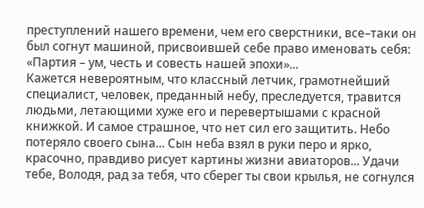преступлений нашего времени, чем его сверстники, все–таки он был согнут машиной, присвоившей себе право именовать себя: «Партия – ум, честь и совесть нашей эпохи»...
Кажется невероятным, что классный летчик, грамотнейший специалист, человек, преданный небу, преследуется, травится людьми, летающими хуже его и перевертышами с красной книжкой. И самое страшное, что нет сил его защитить. Небо потеряло своего сына... Сын неба взял в руки перо и ярко, красочно, правдиво рисует картины жизни авиаторов... Удачи тебе, Володя, рад за тебя, что сберег ты свои крылья, не согнулся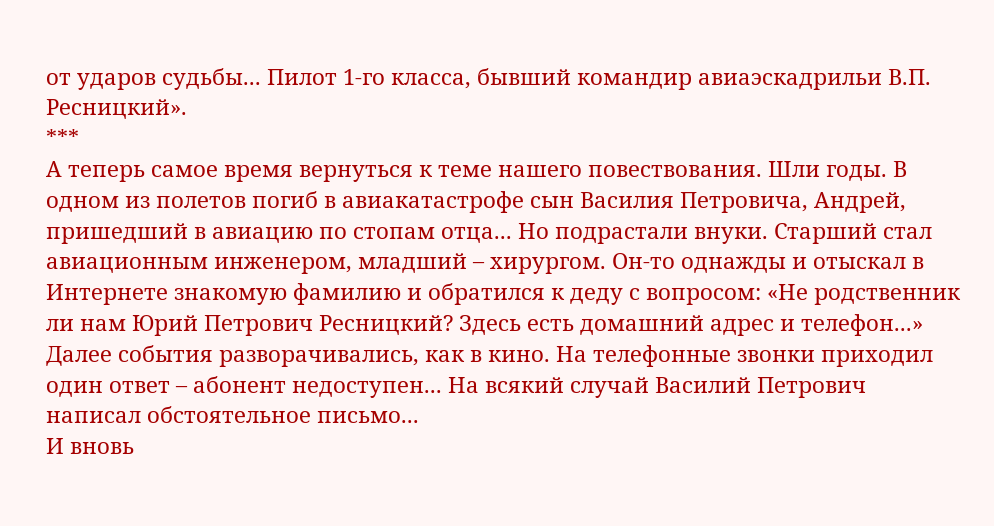от ударов судьбы... Пилот 1-го класса, бывший командир авиаэскадрильи В.П. Ресницкий».
***
А теперь самое время вернуться к теме нашего повествования. Шли годы. В одном из полетов погиб в авиакатастрофе сын Василия Петровича, Андрей, пришедший в авиацию по стопам отца... Но подрастали внуки. Старший стал авиационным инженером, младший – хирургом. Он-то однажды и отыскал в Интернете знакомую фамилию и обратился к деду с вопросом: «Не родственник ли нам Юрий Петрович Ресницкий? Здесь есть домашний адрес и телефон...»
Далее события разворачивались, как в кино. На телефонные звонки приходил один ответ – абонент недоступен... На всякий случай Василий Петрович написал обстоятельное письмо...
И вновь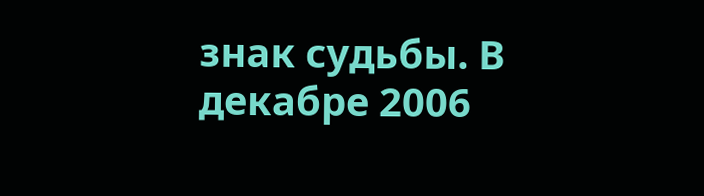знак судьбы. В декабре 2006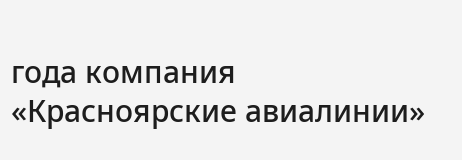года компания «Красноярские авиалинии»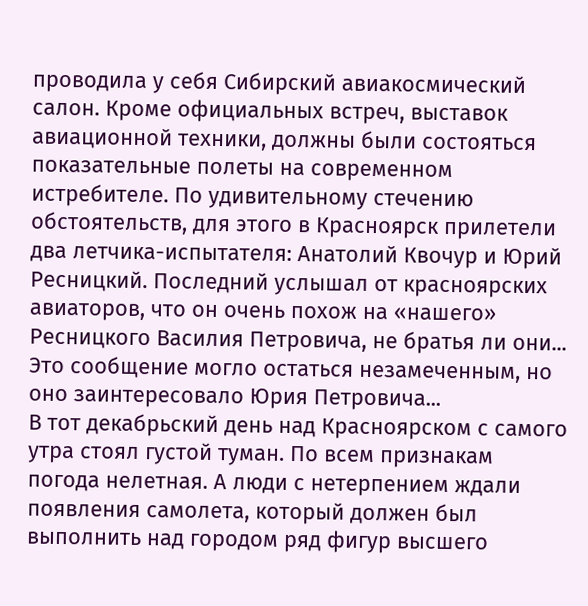проводила у себя Сибирский авиакосмический салон. Кроме официальных встреч, выставок авиационной техники, должны были состояться показательные полеты на современном истребителе. По удивительному стечению обстоятельств, для этого в Красноярск прилетели два летчика-испытателя: Анатолий Квочур и Юрий Ресницкий. Последний услышал от красноярских авиаторов, что он очень похож на «нашего» Ресницкого Василия Петровича, не братья ли они... Это сообщение могло остаться незамеченным, но оно заинтересовало Юрия Петровича...
В тот декабрьский день над Красноярском с самого утра стоял густой туман. По всем признакам погода нелетная. А люди с нетерпением ждали появления самолета, который должен был выполнить над городом ряд фигур высшего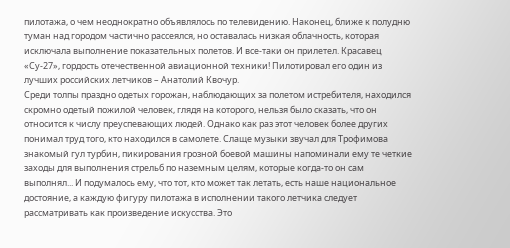пилотажа, о чем неоднократно объявлялось по телевидению. Наконец, ближе к полудню туман над городом частично рассеялся, но оставалась низкая облачность, которая исключала выполнение показательных полетов. И все-таки он прилетел. Красавец «Су-27», гордость отечественной авиационной техники! Пилотировал его один из лучших российских летчиков – Анатолий Квочур.
Среди толпы праздно одетых горожан, наблюдающих за полетом истребителя, находился скромно одетый пожилой человек, глядя на которого, нельзя было сказать, что он относится к числу преуспевающих людей. Однако как раз этот человек более других понимал труд того, кто находился в самолете. Слаще музыки звучал для Трофимова знакомый гул турбин, пикирования грозной боевой машины напоминали ему те четкие заходы для выполнения стрельб по наземным целям, которые когда-то он сам выполнял... И подумалось ему, что тот, кто может так летать, есть наше национальное достояние, а каждую фигуру пилотажа в исполнении такого летчика следует рассматривать как произведение искусства. Это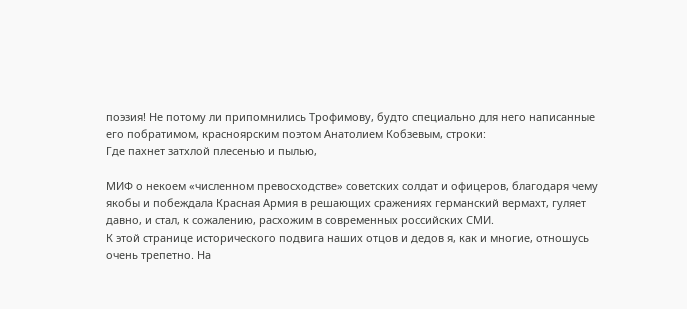поэзия! Не потому ли припомнились Трофимову, будто специально для него написанные его побратимом, красноярским поэтом Анатолием Кобзевым, строки:
Где пахнет затхлой плесенью и пылью,

МИФ о некоем «численном превосходстве» советских солдат и офицеров, благодаря чему якобы и побеждала Красная Армия в решающих сражениях германский вермахт, гуляет давно, и стал, к сожалению, расхожим в современных российских СМИ.
К этой странице исторического подвига наших отцов и дедов я, как и многие, отношусь очень трепетно. На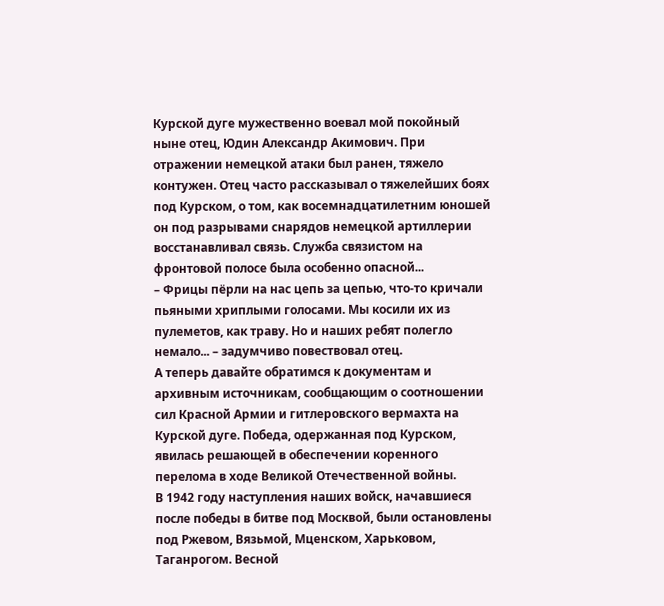Курской дуге мужественно воевал мой покойный ныне отец, Юдин Александр Акимович. При отражении немецкой атаки был ранен, тяжело контужен. Отец часто рассказывал о тяжелейших боях под Курском, о том, как восемнадцатилетним юношей он под разрывами снарядов немецкой артиллерии восстанавливал связь. Служба связистом на фронтовой полосе была особенно опасной...
– Фрицы пёрли на нас цепь за цепью, что-то кричали пьяными хриплыми голосами. Мы косили их из пулеметов, как траву. Но и наших ребят полегло немало... – задумчиво повествовал отец.
А теперь давайте обратимся к документам и архивным источникам, сообщающим о соотношении сил Красной Армии и гитлеровского вермахта на Курской дуге. Победа, одержанная под Курском, явилась решающей в обеспечении коренного перелома в ходе Великой Отечественной войны.
В 1942 году наступления наших войск, начавшиеся после победы в битве под Москвой, были остановлены под Ржевом, Вязьмой, Мценском, Харьковом, Таганрогом. Весной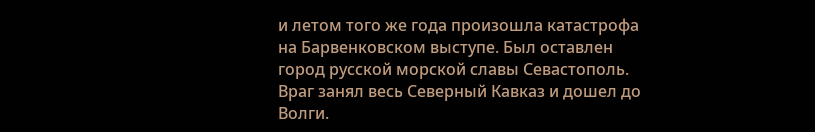и летом того же года произошла катастрофа на Барвенковском выступе. Был оставлен город русской морской славы Севастополь. Враг занял весь Северный Кавказ и дошел до Волги.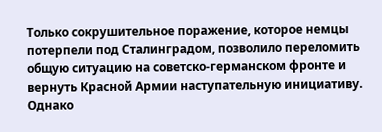Только сокрушительное поражение, которое немцы потерпели под Сталинградом, позволило переломить общую ситуацию на советско-германском фронте и вернуть Красной Армии наступательную инициативу. Однако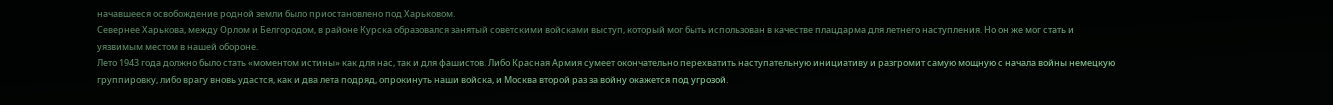начавшееся освобождение родной земли было приостановлено под Харьковом.
Севернее Харькова, между Орлом и Белгородом, в районе Курска образовался занятый советскими войсками выступ, который мог быть использован в качестве плацдарма для летнего наступления. Но он же мог стать и уязвимым местом в нашей обороне.
Лето 1943 года должно было стать «моментом истины» как для нас, так и для фашистов. Либо Красная Армия сумеет окончательно перехватить наступательную инициативу и разгромит самую мощную с начала войны немецкую группировку, либо врагу вновь удастся, как и два лета подряд, опрокинуть наши войска, и Москва второй раз за войну окажется под угрозой.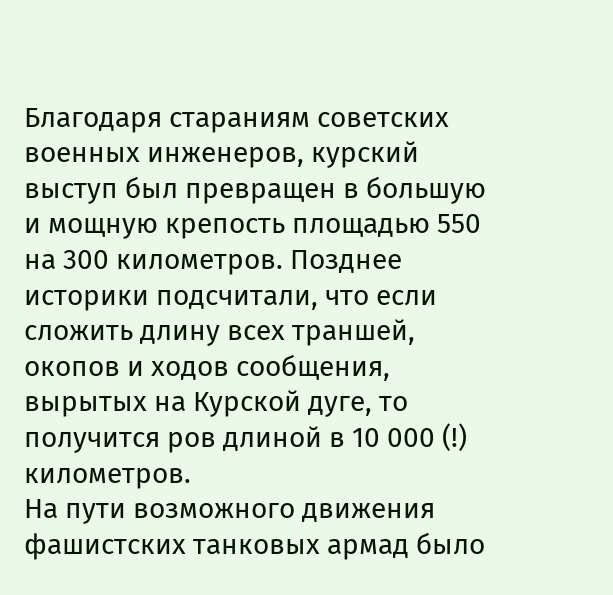Благодаря стараниям советских военных инженеров, курский выступ был превращен в большую и мощную крепость площадью 550 на 300 километров. Позднее историки подсчитали, что если сложить длину всех траншей, окопов и ходов сообщения, вырытых на Курской дуге, то получится ров длиной в 10 000 (!) километров.
На пути возможного движения фашистских танковых армад было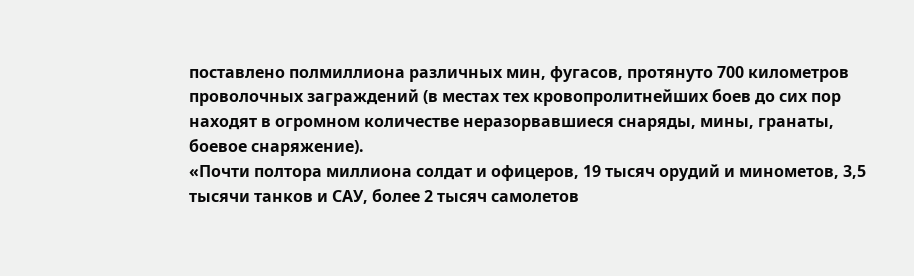поставлено полмиллиона различных мин, фугасов, протянуто 700 километров проволочных заграждений (в местах тех кровопролитнейших боев до сих пор находят в огромном количестве неразорвавшиеся снаряды, мины, гранаты, боевое снаряжение).
«Почти полтора миллиона солдат и офицеров, 19 тысяч орудий и минометов, 3,5 тысячи танков и САУ, более 2 тысяч самолетов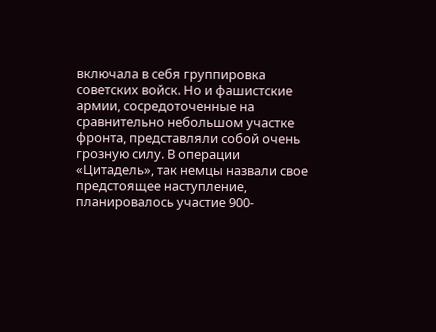включала в себя группировка советских войск. Но и фашистские армии, сосредоточенные на сравнительно небольшом участке фронта, представляли собой очень грозную силу. В операции «Цитадель», так немцы назвали свое предстоящее наступление, планировалось участие 900-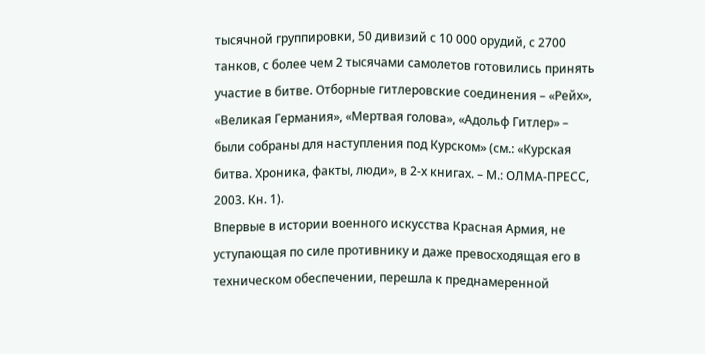тысячной группировки, 50 дивизий с 10 000 орудий, с 2700 танков, с более чем 2 тысячами самолетов готовились принять участие в битве. Отборные гитлеровские соединения – «Рейх», «Великая Германия», «Мертвая голова», «Адольф Гитлер» – были собраны для наступления под Курском» (см.: «Курская битва. Хроника, факты, люди», в 2-х книгах. – М.: ОЛМА-ПРЕСС, 2003. Кн. 1).
Впервые в истории военного искусства Красная Армия, не уступающая по силе противнику и даже превосходящая его в техническом обеспечении, перешла к преднамеренной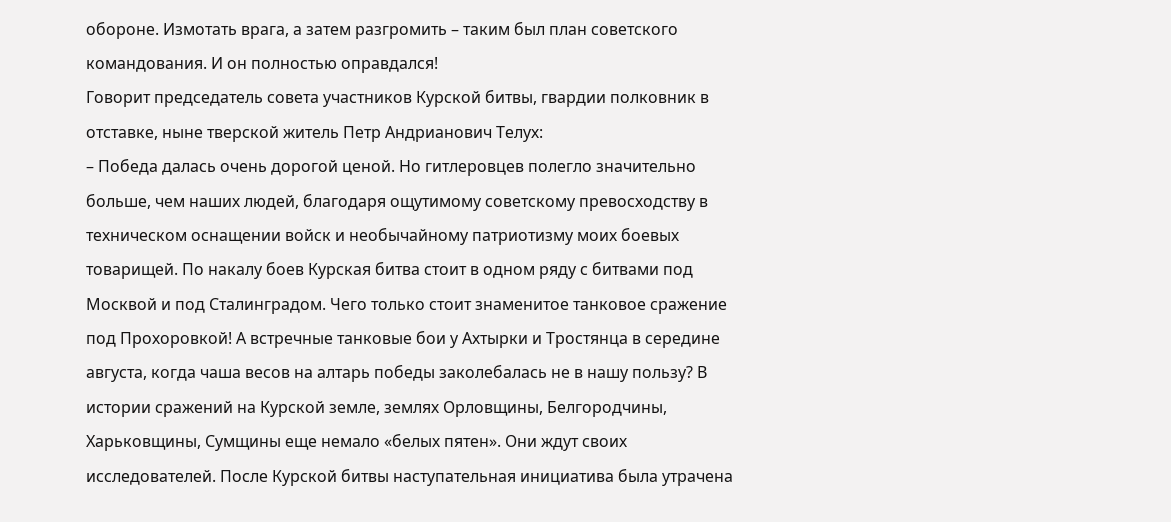обороне. Измотать врага, а затем разгромить – таким был план советского командования. И он полностью оправдался!
Говорит председатель совета участников Курской битвы, гвардии полковник в отставке, ныне тверской житель Петр Андрианович Телух:
– Победа далась очень дорогой ценой. Но гитлеровцев полегло значительно больше, чем наших людей, благодаря ощутимому советскому превосходству в техническом оснащении войск и необычайному патриотизму моих боевых товарищей. По накалу боев Курская битва стоит в одном ряду с битвами под Москвой и под Сталинградом. Чего только стоит знаменитое танковое сражение под Прохоровкой! А встречные танковые бои у Ахтырки и Тростянца в середине августа, когда чаша весов на алтарь победы заколебалась не в нашу пользу? В истории сражений на Курской земле, землях Орловщины, Белгородчины, Харьковщины, Сумщины еще немало «белых пятен». Они ждут своих исследователей. После Курской битвы наступательная инициатива была утрачена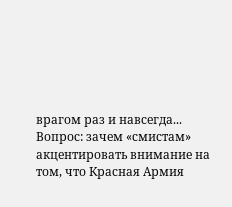врагом раз и навсегда...
Вопрос: зачем «смистам» акцентировать внимание на том, что Красная Армия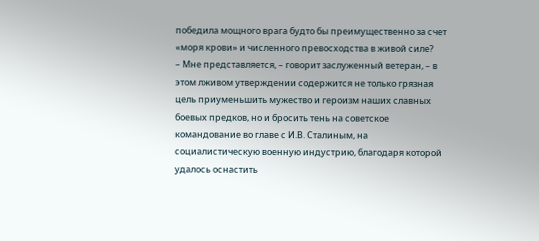победила мощного врага будто бы преимущественно за счет «моря крови» и численного превосходства в живой силе?
– Мне представляется, – говорит заслуженный ветеран, – в этом лживом утверждении содержится не только грязная цель приуменьшить мужество и героизм наших славных боевых предков, но и бросить тень на советское командование во главе с И.В. Сталиным, на социалистическую военную индустрию, благодаря которой удалось оснастить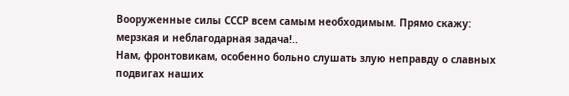Вооруженные силы СССР всем самым необходимым. Прямо скажу: мерзкая и неблагодарная задача!..
Нам, фронтовикам, особенно больно слушать злую неправду о славных подвигах наших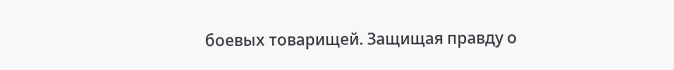боевых товарищей. Защищая правду о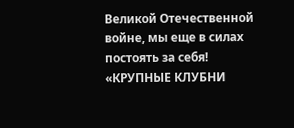Великой Отечественной войне, мы еще в силах постоять за себя!
«КРУПНЫЕ КЛУБНИ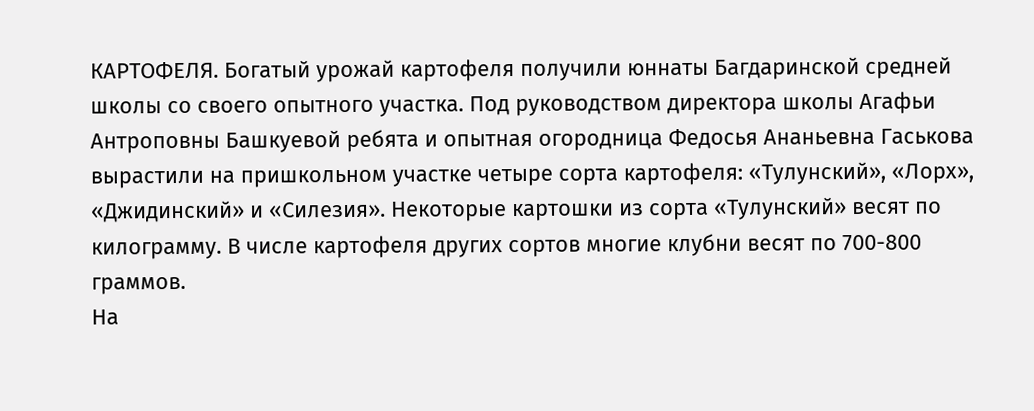КАРТОФЕЛЯ. Богатый урожай картофеля получили юннаты Багдаринской средней школы со своего опытного участка. Под руководством директора школы Агафьи Антроповны Башкуевой ребята и опытная огородница Федосья Ананьевна Гаськова вырастили на пришкольном участке четыре сорта картофеля: «Тулунский», «Лорх», «Джидинский» и «Силезия». Некоторые картошки из сорта «Тулунский» весят по килограмму. В числе картофеля других сортов многие клубни весят по 700-800 граммов.
На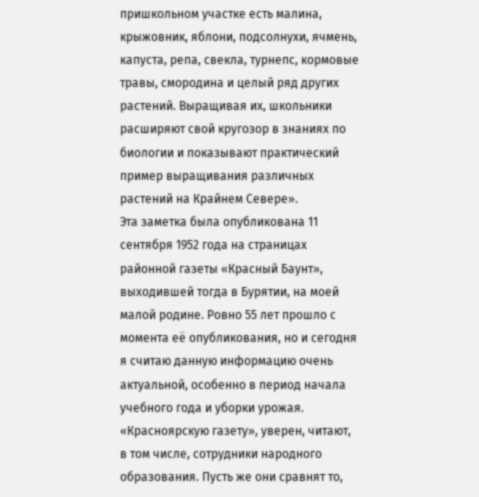пришкольном участке есть малина, крыжовник, яблони, подсолнухи, ячмень, капуста, репа, свекла, турнепс, кормовые травы, смородина и целый ряд других растений. Выращивая их, школьники расширяют свой кругозор в знаниях по биологии и показывают практический пример выращивания различных растений на Крайнем Севере».
Эта заметка была опубликована 11 сентября 1952 года на страницах районной газеты «Красный Баунт», выходившей тогда в Бурятии, на моей малой родине. Ровно 55 лет прошло с момента её опубликования, но и сегодня я считаю данную информацию очень актуальной, особенно в период начала учебного года и уборки урожая. «Красноярскую газету», уверен, читают, в том числе, сотрудники народного образования. Пусть же они сравнят то,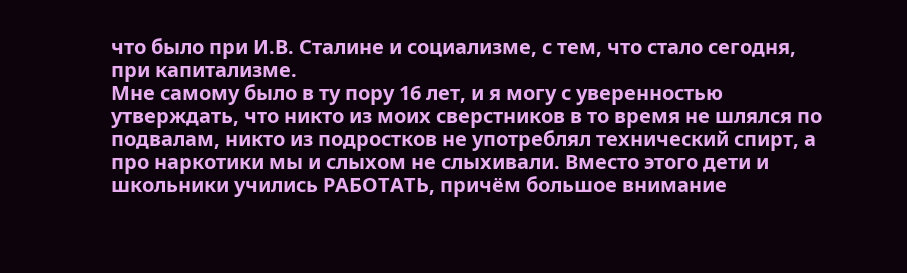что было при И.В. Сталине и социализме, с тем, что стало сегодня, при капитализме.
Мне самому было в ту пору 16 лет, и я могу с уверенностью утверждать, что никто из моих сверстников в то время не шлялся по подвалам, никто из подростков не употреблял технический спирт, а про наркотики мы и слыхом не слыхивали. Вместо этого дети и школьники учились РАБОТАТЬ, причём большое внимание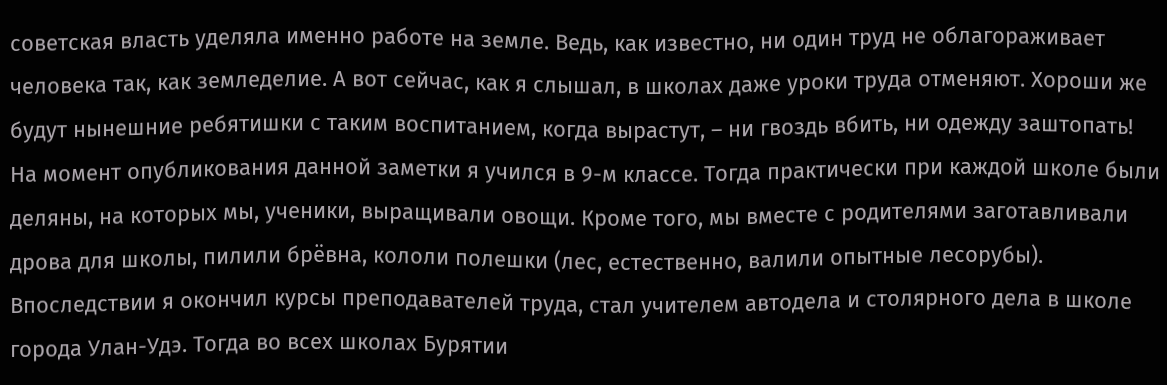советская власть уделяла именно работе на земле. Ведь, как известно, ни один труд не облагораживает человека так, как земледелие. А вот сейчас, как я слышал, в школах даже уроки труда отменяют. Хороши же будут нынешние ребятишки с таким воспитанием, когда вырастут, – ни гвоздь вбить, ни одежду заштопать!
На момент опубликования данной заметки я учился в 9-м классе. Тогда практически при каждой школе были деляны, на которых мы, ученики, выращивали овощи. Кроме того, мы вместе с родителями заготавливали дрова для школы, пилили брёвна, кололи полешки (лес, естественно, валили опытные лесорубы). Впоследствии я окончил курсы преподавателей труда, стал учителем автодела и столярного дела в школе города Улан-Удэ. Тогда во всех школах Бурятии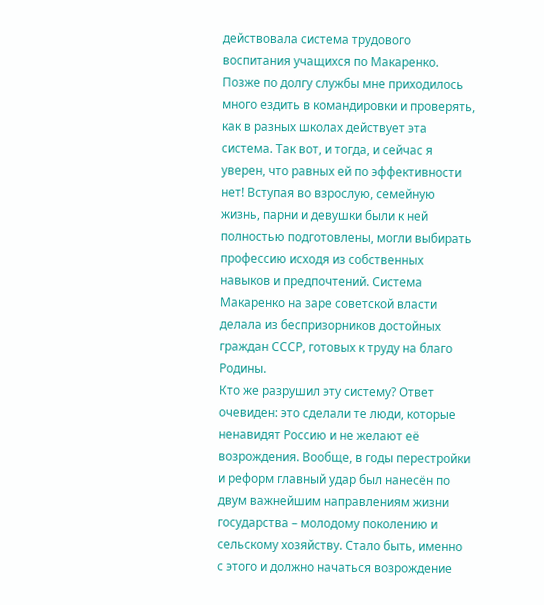действовала система трудового воспитания учащихся по Макаренко. Позже по долгу службы мне приходилось много ездить в командировки и проверять, как в разных школах действует эта система. Так вот, и тогда, и сейчас я уверен, что равных ей по эффективности нет! Вступая во взрослую, семейную жизнь, парни и девушки были к ней полностью подготовлены, могли выбирать профессию исходя из собственных навыков и предпочтений. Система Макаренко на заре советской власти делала из беспризорников достойных граждан СССР, готовых к труду на благо Родины.
Кто же разрушил эту систему? Ответ очевиден: это сделали те люди, которые ненавидят Россию и не желают её возрождения. Вообще, в годы перестройки и реформ главный удар был нанесён по двум важнейшим направлениям жизни государства – молодому поколению и сельскому хозяйству. Стало быть, именно с этого и должно начаться возрождение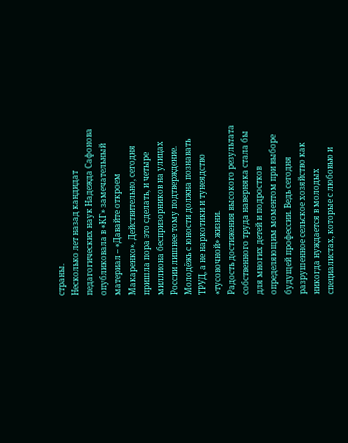страны.
Несколько лет назад кандидат педагогических наук Надежда Сафонова опубликовала в «КГ» замечательный материал – «Давайте откроем Макаренко». Действительно, сегодня пришла пора это сделать, и четыре миллиона беспризорников на улицах России лишнее тому подтверждение. Молодёжь с юности должна познавать ТРУД, а не наркотики и тунеядство «тусовочной» жизни.
Радость достижения высокого результата собственного труда наверняка стала бы для многих детей и подростков определяющим моментом при выборе будущей профессии. Ведь сегодня разрушенное сельское хозяйство как никогда нуждается в молодых специалистах, которые с любовью и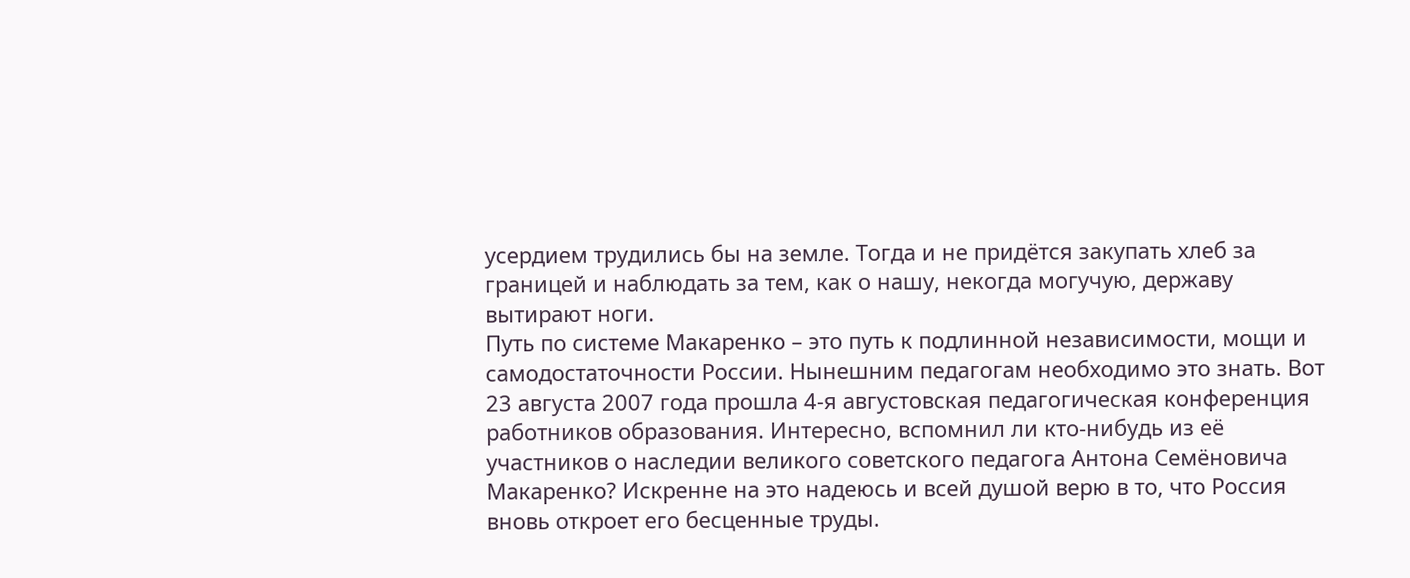усердием трудились бы на земле. Тогда и не придётся закупать хлеб за границей и наблюдать за тем, как о нашу, некогда могучую, державу вытирают ноги.
Путь по системе Макаренко – это путь к подлинной независимости, мощи и самодостаточности России. Нынешним педагогам необходимо это знать. Вот 23 августа 2007 года прошла 4-я августовская педагогическая конференция работников образования. Интересно, вспомнил ли кто-нибудь из её участников о наследии великого советского педагога Антона Семёновича Макаренко? Искренне на это надеюсь и всей душой верю в то, что Россия вновь откроет его бесценные труды.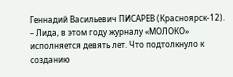Геннадий Васильевич ПИСАРЕВ (Красноярск-12).
– Лида, в этом году журналу «МОЛОКО» исполняется девять лет. Что подтолкнуло к созданию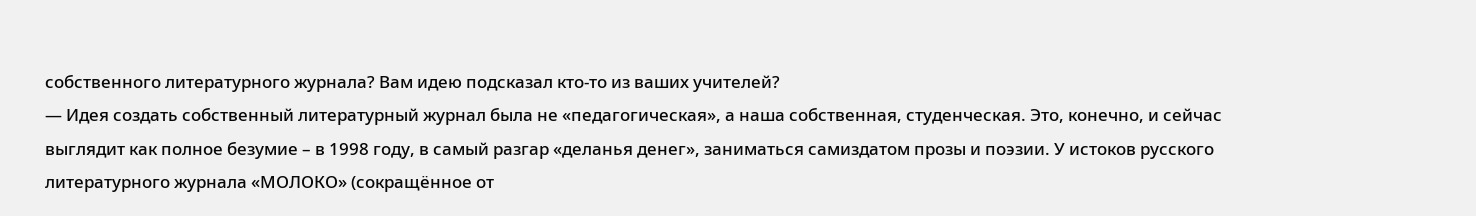собственного литературного журнала? Вам идею подсказал кто-то из ваших учителей?
— Идея создать собственный литературный журнал была не «педагогическая», а наша собственная, студенческая. Это, конечно, и сейчас выглядит как полное безумие – в 1998 году, в самый разгар «деланья денег», заниматься самиздатом прозы и поэзии. У истоков русского литературного журнала «МОЛОКО» (сокращённое от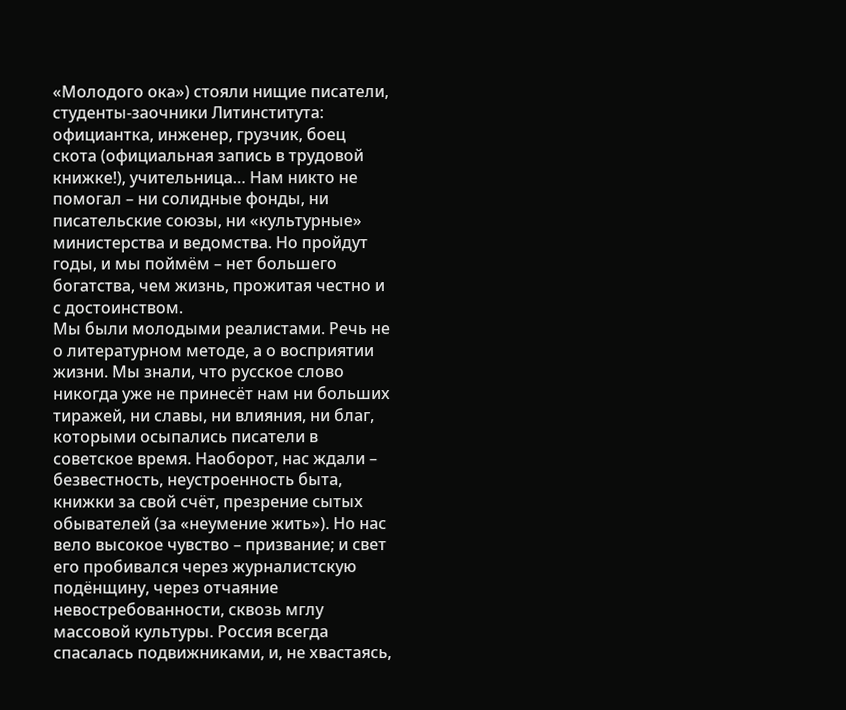«Молодого ока») стояли нищие писатели, студенты-заочники Литинститута: официантка, инженер, грузчик, боец скота (официальная запись в трудовой книжке!), учительница… Нам никто не помогал – ни солидные фонды, ни писательские союзы, ни «культурные» министерства и ведомства. Но пройдут годы, и мы поймём – нет большего богатства, чем жизнь, прожитая честно и с достоинством.
Мы были молодыми реалистами. Речь не о литературном методе, а о восприятии жизни. Мы знали, что русское слово никогда уже не принесёт нам ни больших тиражей, ни славы, ни влияния, ни благ, которыми осыпались писатели в советское время. Наоборот, нас ждали – безвестность, неустроенность быта, книжки за свой счёт, презрение сытых обывателей (за «неумение жить»). Но нас вело высокое чувство – призвание; и свет его пробивался через журналистскую подёнщину, через отчаяние невостребованности, сквозь мглу массовой культуры. Россия всегда спасалась подвижниками, и, не хвастаясь,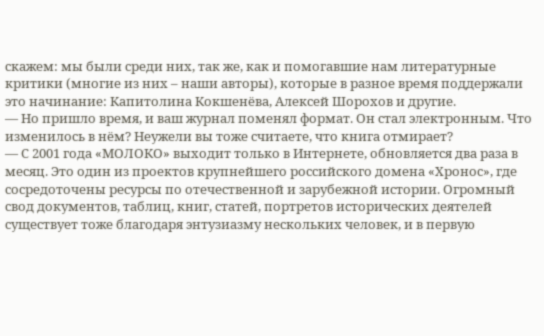скажем: мы были среди них, так же, как и помогавшие нам литературные критики (многие из них – наши авторы), которые в разное время поддержали это начинание: Капитолина Кокшенёва, Алексей Шорохов и другие.
— Но пришло время, и ваш журнал поменял формат. Он стал электронным. Что изменилось в нём? Неужели вы тоже считаете, что книга отмирает?
— С 2001 года «МОЛОКО» выходит только в Интернете, обновляется два раза в месяц. Это один из проектов крупнейшего российского домена «Хронос», где сосредоточены ресурсы по отечественной и зарубежной истории. Огромный свод документов, таблиц, книг, статей, портретов исторических деятелей существует тоже благодаря энтузиазму нескольких человек, и в первую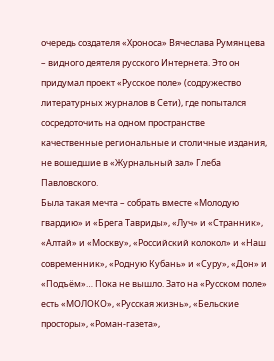очередь создателя «Хроноса» Вячеслава Румянцева – видного деятеля русского Интернета. Это он придумал проект «Русское поле» (содружество литературных журналов в Сети), где попытался сосредоточить на одном пространстве качественные региональные и столичные издания, не вошедшие в «Журнальный зал» Глеба Павловского.
Была такая мечта – собрать вместе «Молодую гвардию» и «Брега Тавриды», «Луч» и «Странник», «Алтай» и «Москву», «Российский колокол» и «Наш современник», «Родную Кубань» и «Суру», «Дон» и «Подъём»… Пока не вышло. Зато на «Русском поле» есть «МОЛОКО», «Русская жизнь», «Бельские просторы», «Роман-газета»,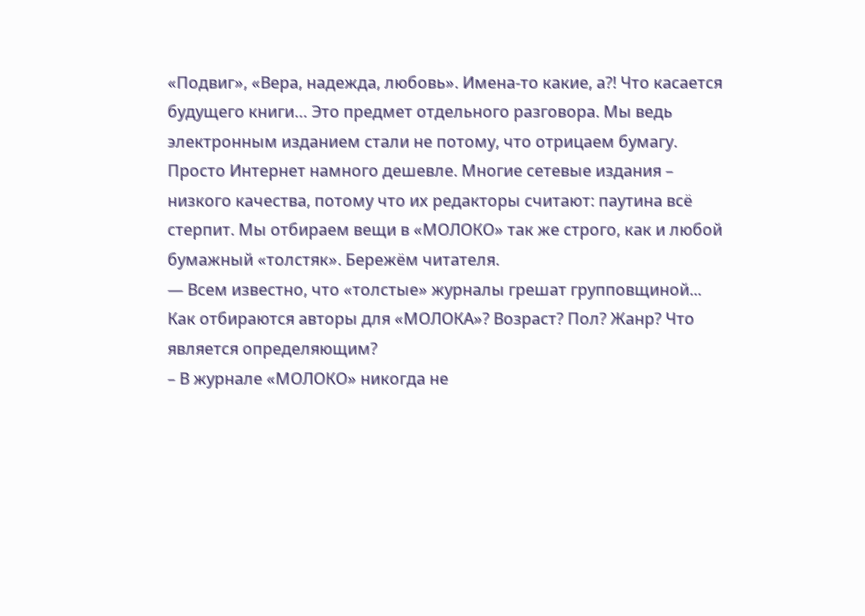«Подвиг», «Вера, надежда, любовь». Имена-то какие, а?! Что касается будущего книги… Это предмет отдельного разговора. Мы ведь электронным изданием стали не потому, что отрицаем бумагу. Просто Интернет намного дешевле. Многие сетевые издания – низкого качества, потому что их редакторы считают: паутина всё стерпит. Мы отбираем вещи в «МОЛОКО» так же строго, как и любой бумажный «толстяк». Бережём читателя.
— Всем известно, что «толстые» журналы грешат групповщиной... Как отбираются авторы для «МОЛОКА»? Возраст? Пол? Жанр? Что является определяющим?
– В журнале «МОЛОКО» никогда не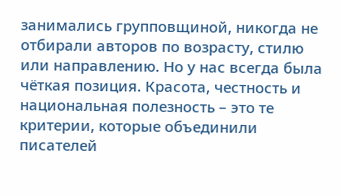занимались групповщиной, никогда не отбирали авторов по возрасту, стилю или направлению. Но у нас всегда была чёткая позиция. Красота, честность и национальная полезность – это те критерии, которые объединили писателей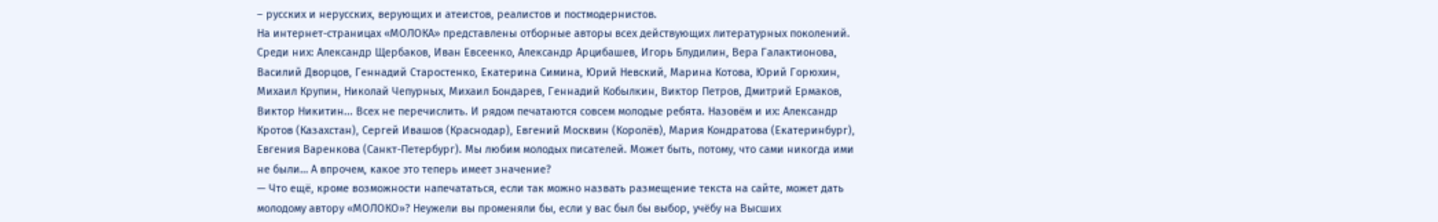– русских и нерусских, верующих и атеистов, реалистов и постмодернистов.
На интернет-страницах «МОЛОКА» представлены отборные авторы всех действующих литературных поколений. Среди них: Александр Щербаков, Иван Евсеенко, Александр Арцибашев, Игорь Блудилин, Вера Галактионова, Василий Дворцов, Геннадий Старостенко, Екатерина Симина, Юрий Невский, Марина Котова, Юрий Горюхин, Михаил Крупин, Николай Чепурных, Михаил Бондарев, Геннадий Кобылкин, Виктор Петров, Дмитрий Ермаков, Виктор Никитин... Всех не перечислить. И рядом печатаются совсем молодые ребята. Назовём и их: Александр Кротов (Казахстан), Сергей Ивашов (Краснодар), Евгений Москвин (Королёв), Мария Кондратова (Екатеринбург), Евгения Варенкова (Санкт-Петербург). Мы любим молодых писателей. Может быть, потому, что сами никогда ими не были… А впрочем, какое это теперь имеет значение?
— Что ещё, кроме возможности напечататься, если так можно назвать размещение текста на сайте, может дать молодому автору «МОЛОКО»? Неужели вы променяли бы, если у вас был бы выбор, учёбу на Высших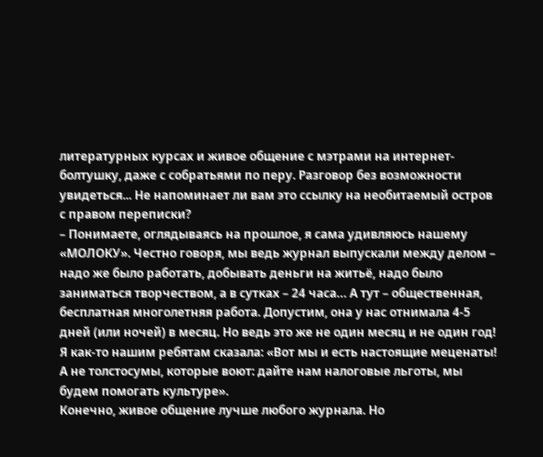литературных курсах и живое общение с мэтрами на интернет-болтушку, даже с собратьями по перу. Разговор без возможности увидеться... Не напоминает ли вам это ссылку на необитаемый остров с правом переписки?
– Понимаете, оглядываясь на прошлое, я сама удивляюсь нашему «МОЛОКУ». Честно говоря, мы ведь журнал выпускали между делом – надо же было работать, добывать деньги на житьё, надо было заниматься творчеством, а в сутках – 24 часа… А тут – общественная, бесплатная многолетняя работа. Допустим, она у нас отнимала 4-5 дней (или ночей) в месяц. Но ведь это же не один месяц и не один год! Я как-то нашим ребятам сказала: «Вот мы и есть настоящие меценаты! А не толстосумы, которые воют: дайте нам налоговые льготы, мы будем помогать культуре».
Конечно, живое общение лучше любого журнала. Но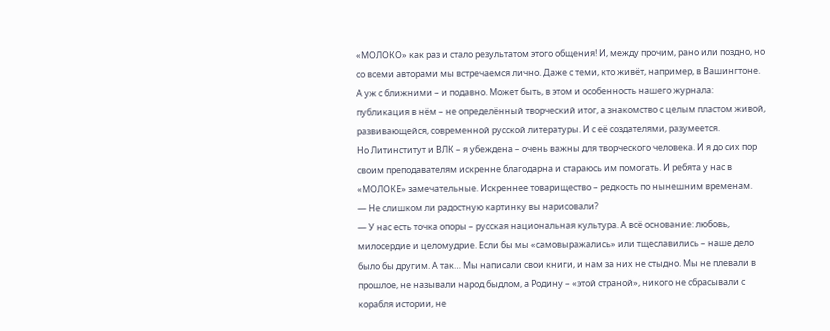«МОЛОКО» как раз и стало результатом этого общения! И, между прочим, рано или поздно, но со всеми авторами мы встречаемся лично. Даже с теми, кто живёт, например, в Вашингтоне. А уж с ближними – и подавно. Может быть, в этом и особенность нашего журнала: публикация в нём – не определённый творческий итог, а знакомство с целым пластом живой, развивающейся, современной русской литературы. И с её создателями, разумеется.
Но Литинститут и ВЛК – я убеждена – очень важны для творческого человека. И я до сих пор своим преподавателям искренне благодарна и стараюсь им помогать. И ребята у нас в «МОЛОКЕ» замечательные. Искреннее товарищество – редкость по нынешним временам.
— Не слишком ли радостную картинку вы нарисовали?
— У нас есть точка опоры – русская национальная культура. А всё основание: любовь, милосердие и целомудрие. Если бы мы «самовыражались» или тщеславились – наше дело было бы другим. А так… Мы написали свои книги, и нам за них не стыдно. Мы не плевали в прошлое, не называли народ быдлом, а Родину – «этой страной», никого не сбрасывали с корабля истории, не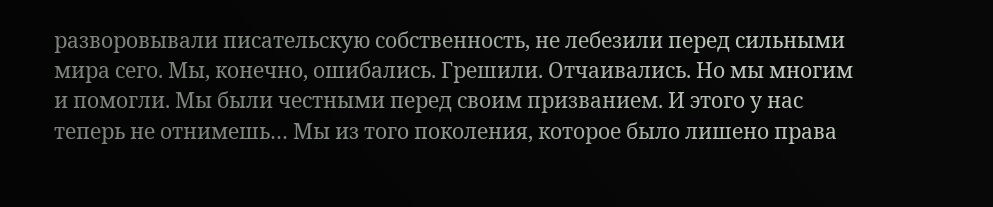разворовывали писательскую собственность, не лебезили перед сильными мира сего. Мы, конечно, ошибались. Грешили. Отчаивались. Но мы многим и помогли. Мы были честными перед своим призванием. И этого у нас теперь не отнимешь… Мы из того поколения, которое было лишено права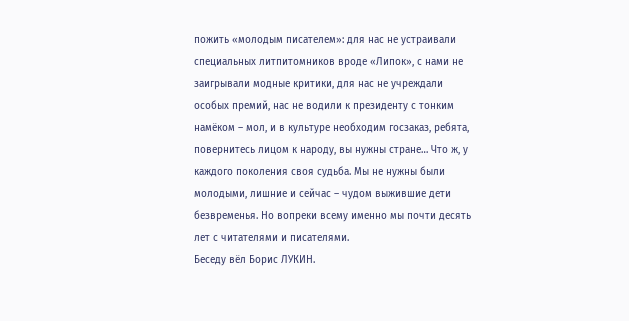пожить «молодым писателем»: для нас не устраивали специальных литпитомников вроде «Липок», с нами не заигрывали модные критики, для нас не учреждали особых премий, нас не водили к президенту с тонким намёком – мол, и в культуре необходим госзаказ, ребята, повернитесь лицом к народу, вы нужны стране… Что ж, у каждого поколения своя судьба. Мы не нужны были молодыми, лишние и сейчас – чудом выжившие дети безвременья. Но вопреки всему именно мы почти десять лет с читателями и писателями.
Беседу вёл Борис ЛУКИН.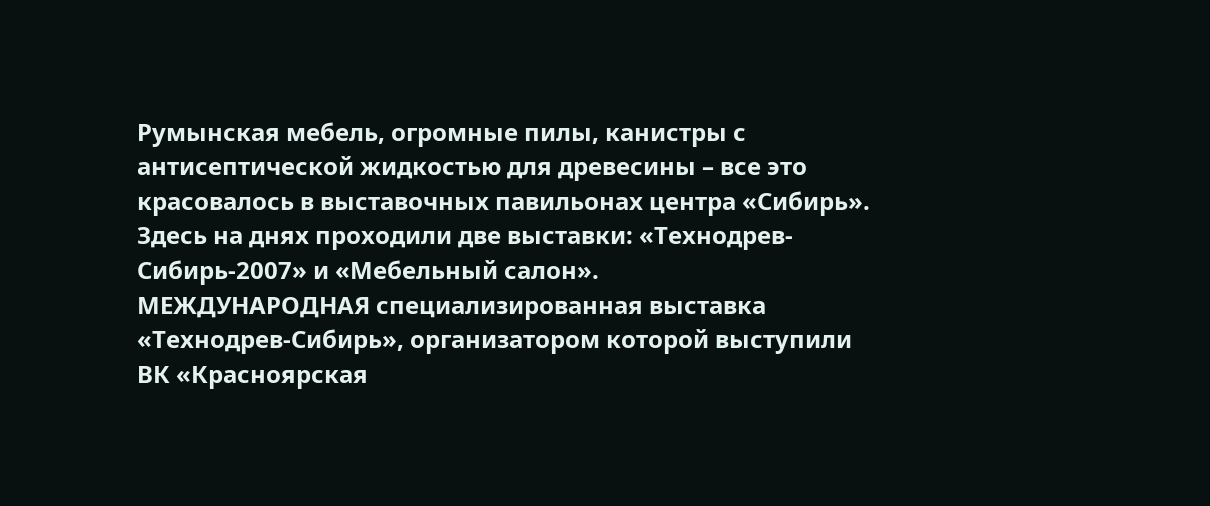Румынская мебель, огромные пилы, канистры с антисептической жидкостью для древесины – все это красовалось в выставочных павильонах центра «Сибирь». Здесь на днях проходили две выставки: «Технодрев-Сибирь-2007» и «Мебельный салон».
МЕЖДУНАРОДНАЯ специализированная выставка «Технодрев-Сибирь», организатором которой выступили ВК «Красноярская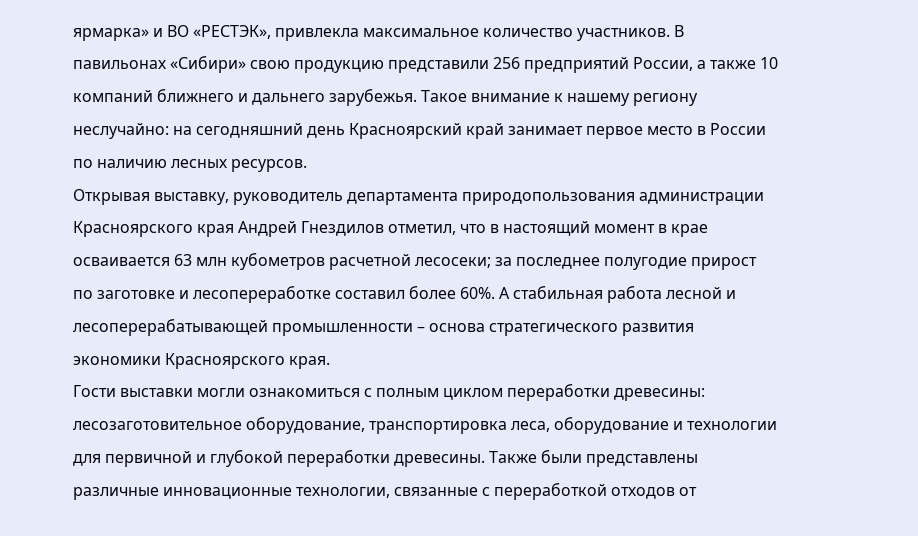ярмарка» и ВО «РЕСТЭК», привлекла максимальное количество участников. В павильонах «Сибири» свою продукцию представили 256 предприятий России, а также 10 компаний ближнего и дальнего зарубежья. Такое внимание к нашему региону неслучайно: на сегодняшний день Красноярский край занимает первое место в России по наличию лесных ресурсов.
Открывая выставку, руководитель департамента природопользования администрации Красноярского края Андрей Гнездилов отметил, что в настоящий момент в крае осваивается 63 млн кубометров расчетной лесосеки; за последнее полугодие прирост по заготовке и лесопереработке составил более 60%. А стабильная работа лесной и лесоперерабатывающей промышленности – основа стратегического развития экономики Красноярского края.
Гости выставки могли ознакомиться с полным циклом переработки древесины: лесозаготовительное оборудование, транспортировка леса, оборудование и технологии для первичной и глубокой переработки древесины. Также были представлены различные инновационные технологии, связанные с переработкой отходов от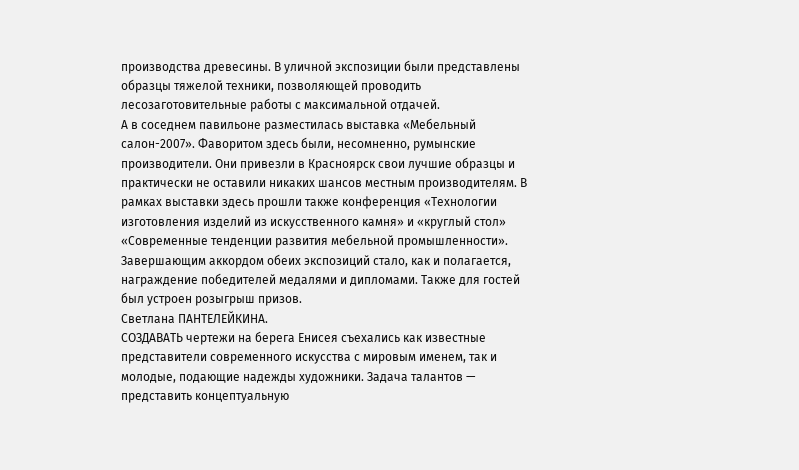производства древесины. В уличной экспозиции были представлены образцы тяжелой техники, позволяющей проводить лесозаготовительные работы с максимальной отдачей.
А в соседнем павильоне разместилась выставка «Мебельный салон-2007». Фаворитом здесь были, несомненно, румынские производители. Они привезли в Красноярск свои лучшие образцы и практически не оставили никаких шансов местным производителям. В рамках выставки здесь прошли также конференция «Технологии изготовления изделий из искусственного камня» и «круглый стол» «Современные тенденции развития мебельной промышленности».
Завершающим аккордом обеих экспозиций стало, как и полагается, награждение победителей медалями и дипломами. Также для гостей был устроен розыгрыш призов.
Светлана ПАНТЕЛЕЙКИНА.
СОЗДАВАТЬ чертежи на берега Енисея съехались как известные представители современного искусства с мировым именем, так и молодые, подающие надежды художники. Задача талантов — представить концептуальную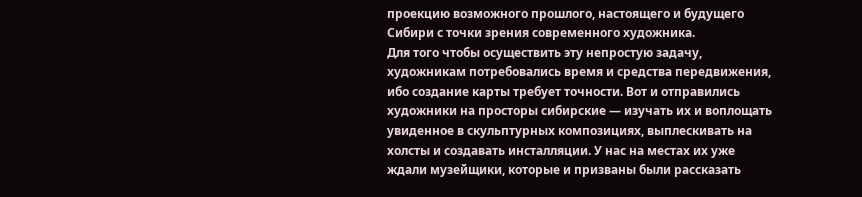проекцию возможного прошлого, настоящего и будущего Сибири с точки зрения современного художника.
Для того чтобы осуществить эту непростую задачу, художникам потребовались время и средства передвижения, ибо создание карты требует точности. Вот и отправились художники на просторы сибирские — изучать их и воплощать увиденное в скульптурных композициях, выплескивать на холсты и создавать инсталляции. У нас на местах их уже ждали музейщики, которые и призваны были рассказать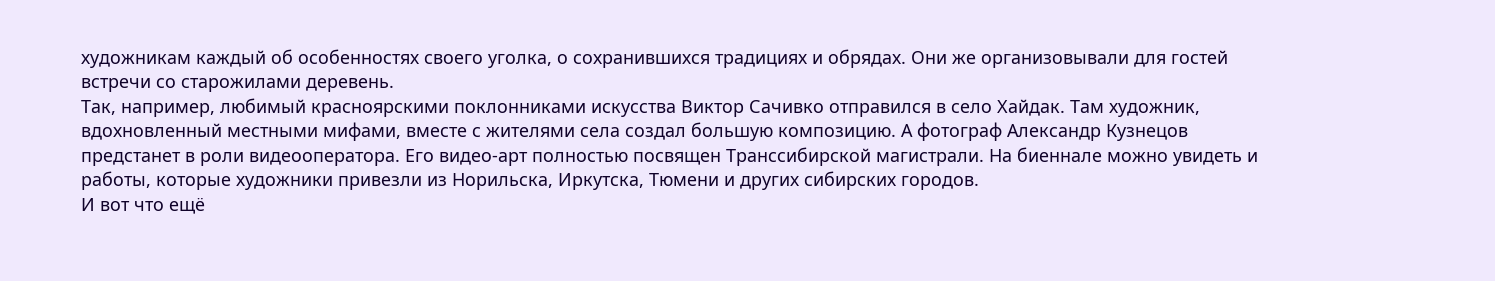художникам каждый об особенностях своего уголка, о сохранившихся традициях и обрядах. Они же организовывали для гостей встречи со старожилами деревень.
Так, например, любимый красноярскими поклонниками искусства Виктор Сачивко отправился в село Хайдак. Там художник, вдохновленный местными мифами, вместе с жителями села создал большую композицию. А фотограф Александр Кузнецов предстанет в роли видеооператора. Его видео-арт полностью посвящен Транссибирской магистрали. На биеннале можно увидеть и работы, которые художники привезли из Норильска, Иркутска, Тюмени и других сибирских городов.
И вот что ещё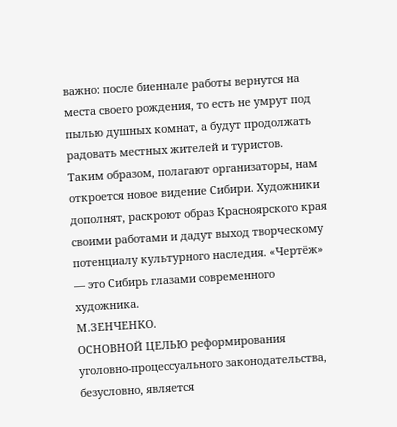важно: после биеннале работы вернутся на места своего рождения, то есть не умрут под пылью душных комнат, а будут продолжать радовать местных жителей и туристов.
Таким образом, полагают организаторы, нам откроется новое видение Сибири. Художники дополнят, раскроют образ Красноярского края своими работами и дадут выход творческому потенциалу культурного наследия. «Чертёж» — это Сибирь глазами современного художника.
М.ЗЕНЧЕНКО.
ОСНОВНОЙ ЦЕЛЬЮ реформирования уголовно-процессуального законодательства, безусловно, является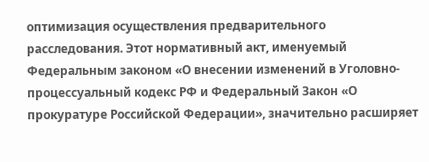оптимизация осуществления предварительного расследования. Этот нормативный акт, именуемый Федеральным законом «О внесении изменений в Уголовно-процессуальный кодекс РФ и Федеральный Закон «О прокуратуре Российской Федерации», значительно расширяет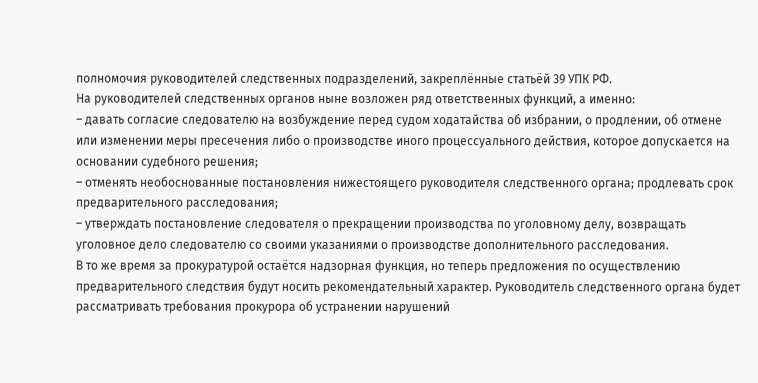полномочия руководителей следственных подразделений, закреплённые статьёй 39 УПК РФ.
На руководителей следственных органов ныне возложен ряд ответственных функций, а именно:
– давать согласие следователю на возбуждение перед судом ходатайства об избрании, о продлении, об отмене или изменении меры пресечения либо о производстве иного процессуального действия, которое допускается на основании судебного решения;
– отменять необоснованные постановления нижестоящего руководителя следственного органа; продлевать срок предварительного расследования;
– утверждать постановление следователя о прекращении производства по уголовному делу, возвращать уголовное дело следователю со своими указаниями о производстве дополнительного расследования.
В то же время за прокуратурой остаётся надзорная функция, но теперь предложения по осуществлению предварительного следствия будут носить рекомендательный характер. Руководитель следственного органа будет рассматривать требования прокурора об устранении нарушений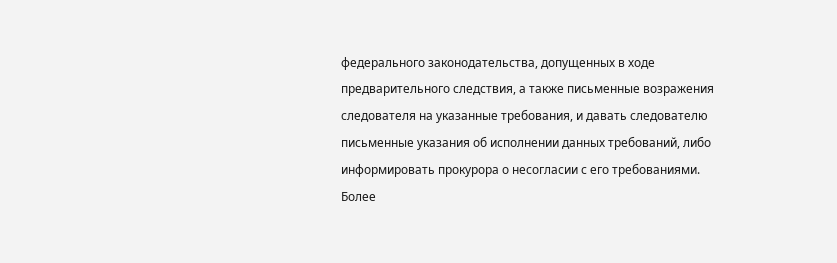федерального законодательства, допущенных в ходе предварительного следствия, а также письменные возражения следователя на указанные требования, и давать следователю письменные указания об исполнении данных требований, либо информировать прокурора о несогласии с его требованиями.
Более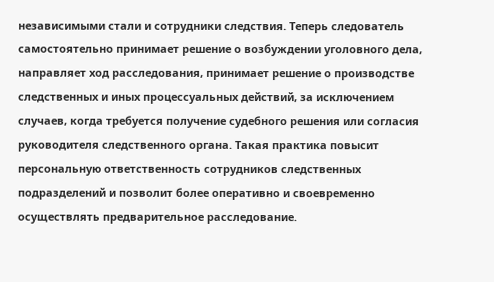независимыми стали и сотрудники следствия. Теперь следователь самостоятельно принимает решение о возбуждении уголовного дела, направляет ход расследования, принимает решение о производстве следственных и иных процессуальных действий, за исключением случаев, когда требуется получение судебного решения или согласия руководителя следственного органа. Такая практика повысит персональную ответственность сотрудников следственных подразделений и позволит более оперативно и своевременно осуществлять предварительное расследование.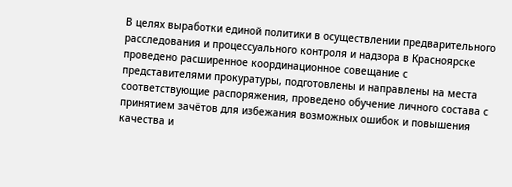В целях выработки единой политики в осуществлении предварительного расследования и процессуального контроля и надзора в Красноярске проведено расширенное координационное совещание с представителями прокуратуры, подготовлены и направлены на места соответствующие распоряжения, проведено обучение личного состава с принятием зачётов для избежания возможных ошибок и повышения качества и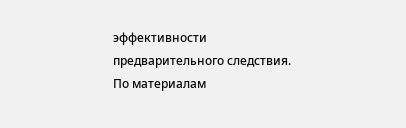эффективности предварительного следствия.
По материалам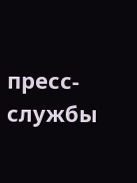пресс-службы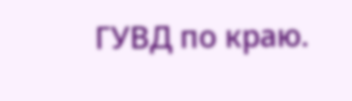ГУВД по краю.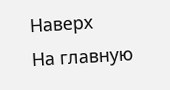Наверх
На главную